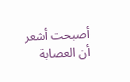أصبحت أشعر أن العصابة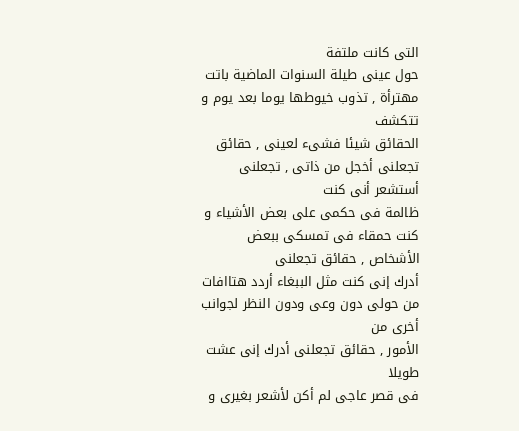التى كانت ملتفة
حول عينى طيلة السنوات الماضية باتت مهترأة , تذوب خيوطها يوما بعد يوم و تتكشف
الحقائق شيئا فشىء لعينى , حقائق تجعلنى أخجل من ذاتى , تجعلنى أستشعر أنى كنت
ظالمة فى حكمى على بعض الأشياء و كنت حمقاء فى تمسكى ببعض الأشخاص , حقائق تجعلنى
أدرك إنى كنت مثل الببغاء أردد هتاافات من حولى دون وعى ودون النظر لجوانب أخرى من
الأمور , حقائق تجعلنى أدرك إنى عشت طويلا
فى قصر عاجى لم أكن لأشعر بغيرى و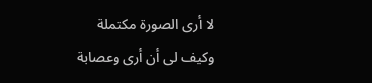لا أرى الصورة مكتملة وكيف لى أن أرى وعصابة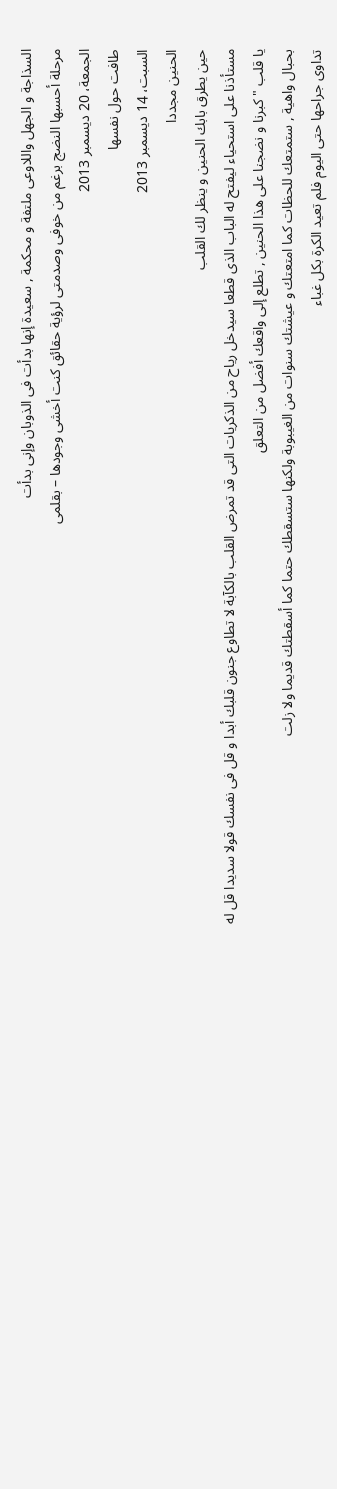السذاجة و الجهل واللاوعى ملتفة و محكمة , سعيدة إنها بدأت فى الذوبان وإنى بدأت
مرحلة أحسبها النضج برغم من خوفى وصدمتى لرؤية حقائق كنت أخشى وجودها – بقلمى
الجمعة، 20 ديسمبر 2013
طافت حول نفسها
السبت، 14 ديسمبر 2013
الحنين مجددا
حين يطرق بابك الحنين و ينظر لك القلب
مستأذنا على استحياء ليفتح له الباب الذى قطعا سيدخل رياح من الذكريات التى قد تمرض القلب بالكآبة لا تطاوع جنون قلبك أبدا و قل فى نفسك قولا سديدا قل له
يا قلب " كبرنا و نضجنا على هذا الحنين , تطلع إلى واقعك أفضل من التعلق
بحبال واهية , ستمتعك للحظات كما امتعتك و عيشتك سنوات من الغيبوبة ولكنها ستسقطك حتما كما أسقطتك قديما ولا زلت
تداوى جراحها حتى اليوم فلم تعيد الكرة بكل غباء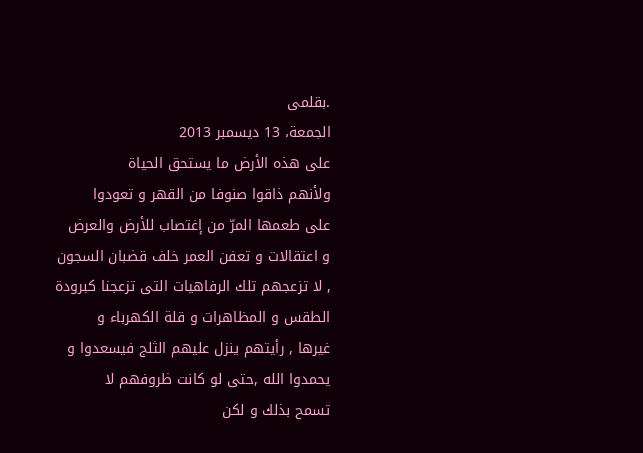.بقلمى
الجمعة، 13 ديسمبر 2013
على هذه الأرض ما يستحق الحياة
ولأنهم ذاقوا صنوفا من القهر و تعودوا
على طعمها المرّ من إغتصاب للأرض والعرض
و اعتقالات و تعفن العمر خلف قضبان السجون
, لا تزعجهم تلك الرفاهيات التى تزعجنا كبرودة الطقس و المظاهرات و قلة الكهرباء و
غيرها , رأيتهم ينزل عليهم الثلج فيسعدوا و يحمدوا الله ,حتى لو كانت ظروفهم لا
تسمح بذلك و لكن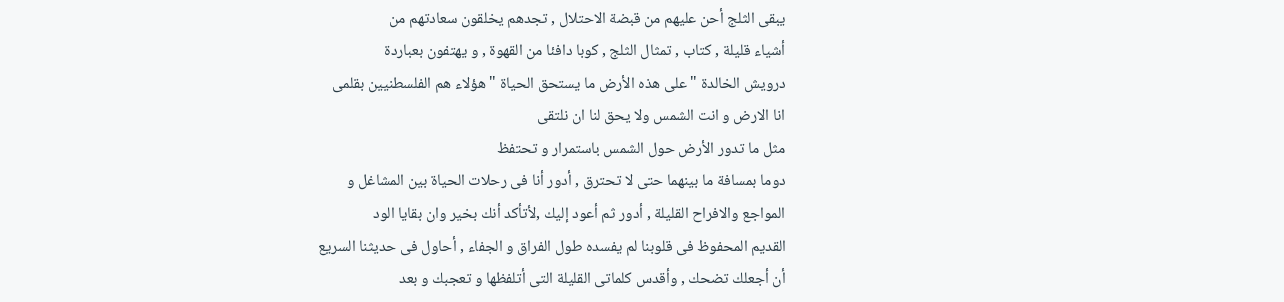يبقى الثلج أحن عليهم من قبضة الاحتلال , تجدهم يخلقون سعادتهم من
أشياء قليلة , كتاب , تمثال الثلج , كوبا دافئا من القهوة , و يهتفون بعباردة
درويش الخالدة " على هذه الأرض ما يستحق الحياة " هؤلاء هم الفلسطنيين بقلمى
انا الارض و انت الشمس ولا يحق لنا ان نلتقى
مثل ما تدور الأرض حول الشمس باستمرار و تحتفظ
دوما بمسافة ما بينهما حتى لا تحترق , أدور أنا فى رحلات الحياة بين المشاغل و
المواجع والافراح القليلة , أدور ثم أعود إليك ,لأتأكد أنك بخير وان بقايا الود
القديم المحفوظ فى قلوبنا لم يفسده طول الفراق و الجفاء , أحاول فى حديثنا السريع
أن أجعلك تضحك , وأقدس كلماتى القليلة التى أتلفظها و تعجبك و بعد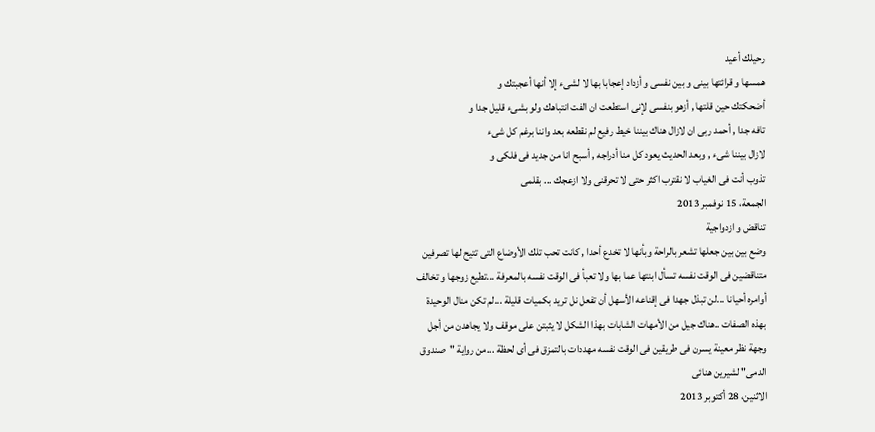رحيلك أعيد
همسها و قرائتها بينى و بين نفسى و أزداد إعجابا بها لا لشىء إلا أنها أعجبتك و
أضحكتك حين قلتها , أزهو بنفسى لإنى استطعت ان الفت انتباهك ولو بشىء قليل جدا و
تافه جدا , أحمد ربى ان لازال هناك بيننا خيط رفيع لم نقطعه بعد واننا برغم كل شىء
لازال بيننا شىء , وبعد الحديث يعود كل منا أدراجه , أسبح انا من جديد فى فلكى و
تذوب أنت فى الغياب لا نقترب اكثر حتى لا تحرقنى ولا ازعجك ... بقلمى
الجمعة، 15 نوفمبر 2013
تناقض و ازدواجية
وضع بين بين جعلها تشعر بالراحة وبأنها لا تخدع أحدا , كانت تحب تلك الأوضاع التى تتيح لها تصرفين متناقضين فى الوقت نفسه تسأل ابنتها عما بها ولا تعبأ فى الوقت نفسه بالمعرفة ...تطيع زوجها و تخالف أوامره أحيانا ...لن تبذل جهدا فى إقناعه الأسهل أن تفعل نل تريد بكميات قليلة ...لم تكن منال الوحيدة بهذه الصفات ..هناك جيل من الأمهات الشابات بهذا الشكل لا يثبتن على موقف ولا يجاهدن من أجل وجهة نظر معينة يسرن فى طريقين فى الوقت نفسه مهددات بالتمزق فى أى لحظة ...من رواية "صندوق الدمى" لشيرين هنائى
الاثنين، 28 أكتوبر 2013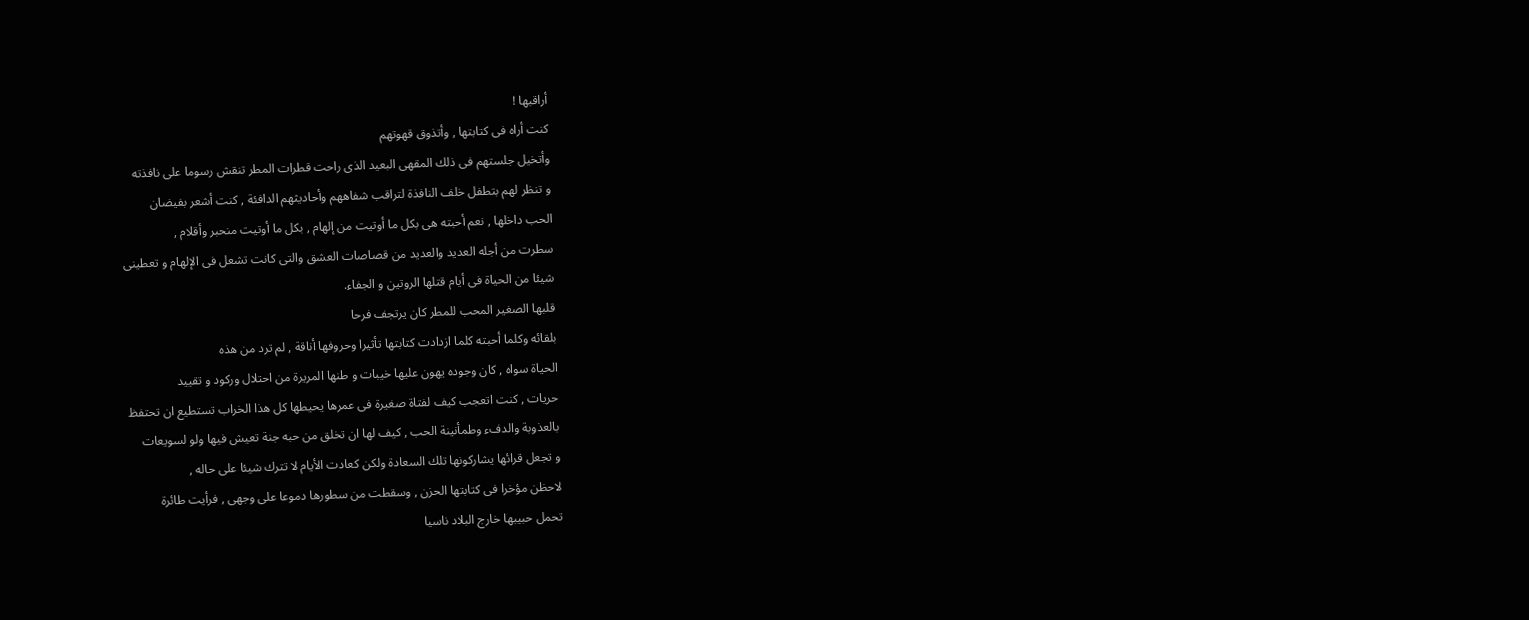أراقبها !
كنت أراه فى كتابتها , وأتذوق قهوتهم
وأتخيل جلستهم فى ذلك المقهى البعيد الذى راحت قطرات المطر تنقش رسوما على نافذته
و تنظر لهم بتطفل خلف النافذة لتراقب شفاههم وأحاديثهم الدافئة , كنت أشعر بفيضان
الحب داخلها , نعم أحبته هى بكل ما أوتيت من إلهام , بكل ما أوتيت منحبر وأقلام ,
سطرت من أجله العديد والعديد من قصاصات العشق والتى كانت تشعل فى الإلهام و تعطينى
شيئا من الحياة فى أيام قتلها الروتين و الجفاء.
قلبها الصغير المحب للمطر كان يرتجف فرحا
بلقائه وكلما أحبته كلما ازدادت كتابتها تأثيرا وحروفها أناقة , لم ترد من هذه
الحياة سواه , كان وجوده يهون عليها خيبات و طنها المريرة من احتلال وركود و تقييد
حريات , كنت اتعجب كيف لفتاة صغيرة فى عمرها يحيطها كل هذا الخراب تستطيع ان تحتفظ
بالعذوبة والدفء وطمأنينة الحب , كيف لها ان تخلق من حبه جنة تعيش فيها ولو لسويعات
و تجعل قرائها يشاركونها تلك السعادة ولكن كعادت الأيام لا تترك شيئا على حاله ,
لاحظن مؤخرا فى كتابتها الحزن , وسقطت من سطورها دموعا على وجهى , فرأيت طائرة
تحمل حبيبها خارج البلاد ناسيا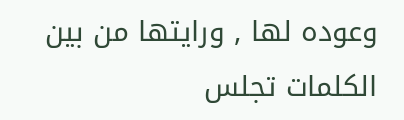وعوده لها , ورايتها من بين الكلمات تجلس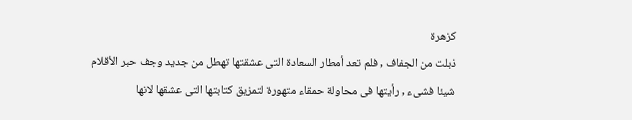كزهرة
ذبلت من الجفاف , فلم تعد أمطار السعادة التى عشقتها تهطل من جديد وجف حبر الأقلام
شيئا فشىء , رأيتها فى محاولة حمقاء متهورة لتمزيق كتابتها التى عشقها لانها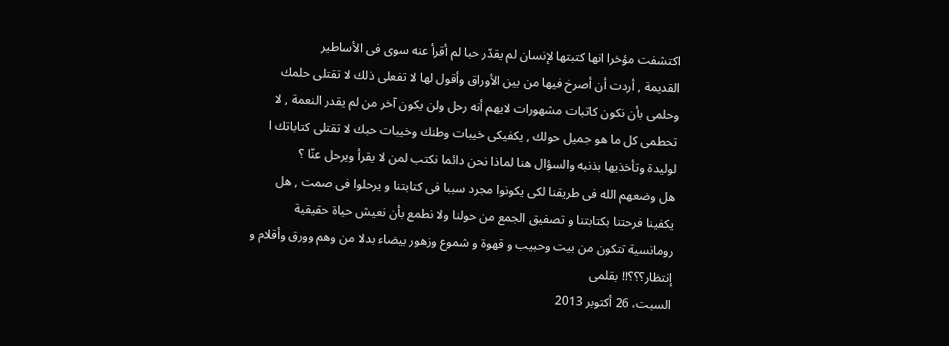اكتشفت مؤخرا انها كتبتها لإنسان لم يقدّر حبا لم أقرأ عنه سوى فى الأساطير
القديمة , أردت أن أصرخ فيها من بين الأوراق وأقول لها لا تفعلى ذلك لا تقتلى حلمك
وحلمى بأن نكون كاتبات مشهورات لايهم أنه رحل ولن يكون آخر من لم يقدر النعمة , لا
تحطمى كل ما هو جميل حولك , يكفيكى خيبات وطنك وخيبات حبك لا تقتلى كتاباتك ا
لوليدة وتأخذيها بذنبه والسؤال هنا لماذا نحن دائما نكتب لمن لا يقرأ ويرحل عنّا ؟
هل وضعهم الله فى طريقنا لكى يكونوا مجرد سببا فى كتابتنا و يرحلوا فى صمت , هل
يكفينا فرحتنا بكتابتنا و تصفيق الجمع من حولنا ولا نطمع بأن نعيش حياة حقيقية
رومانسية تتكون من بيت وحبيب و قهوة و شموع وزهور بيضاء بدلا من وهم وورق وأقلام و
إنتظار؟؟؟!! بقلمى
السبت، 26 أكتوبر 2013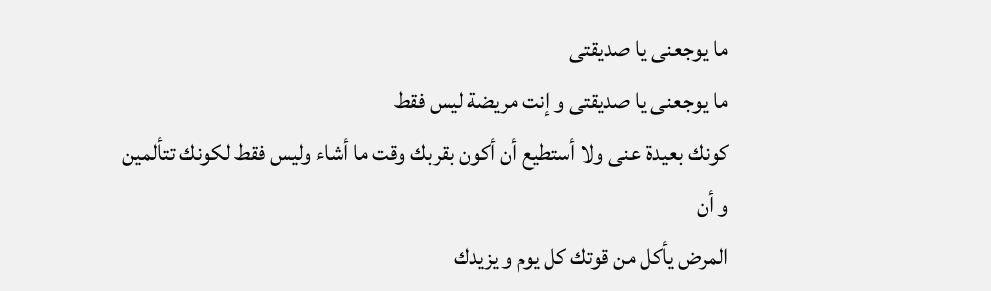ما يوجعنى يا صديقتى
ما يوجعنى يا صديقتى و إنت مريضة ليس فقط
كونك بعيدة عنى ولا أستطيع أن أكون بقربك وقت ما أشاء وليس فقط لكونك تتألمين و أن
المرض يأكل من قوتك كل يوم و يزيدك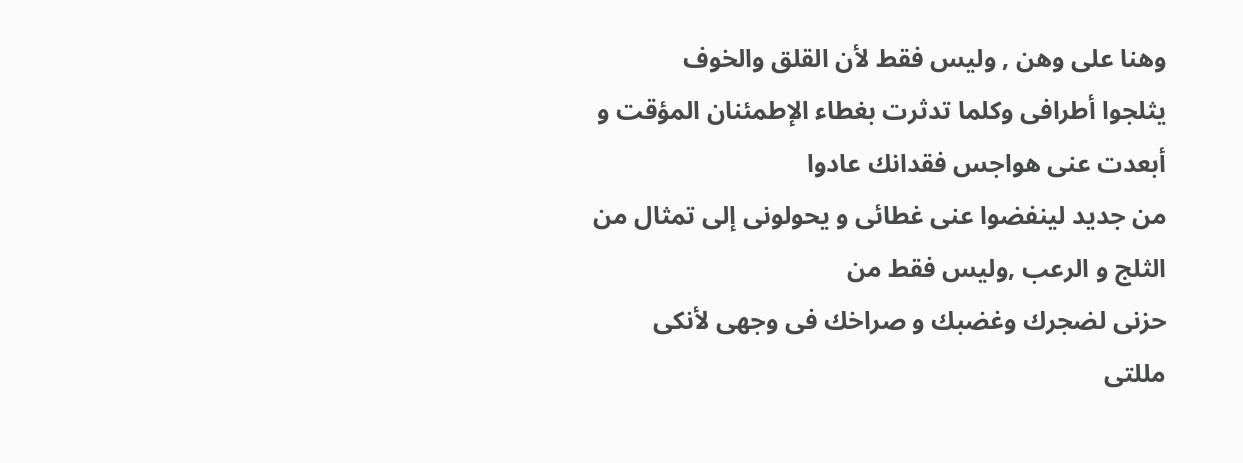وهنا على وهن , وليس فقط لأن القلق والخوف
يثلجوا أطرافى وكلما تدثرت بغطاء الإطمئنان المؤقت و أبعدت عنى هواجس فقدانك عادوا
من جديد لينفضوا عنى غطائى و يحولونى إلى تمثال من الثلج و الرعب ,وليس فقط من
حزنى لضجرك وغضبك و صراخك فى وجهى لأنكى مللتى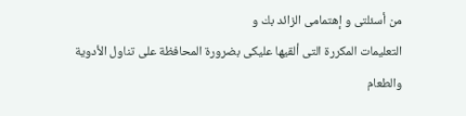من أسئلتى و إهتمامى الزائد بك و
التعليمات المكررة التى ألقيها عليكى بضرورة المحافظة على تناول الأدوية
والطعام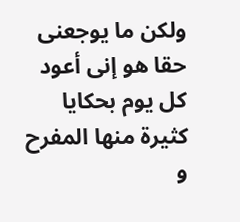ولكن ما يوجعنى حقا هو إنى أعود
كل يوم بحكايا كثيرة منها المفرح و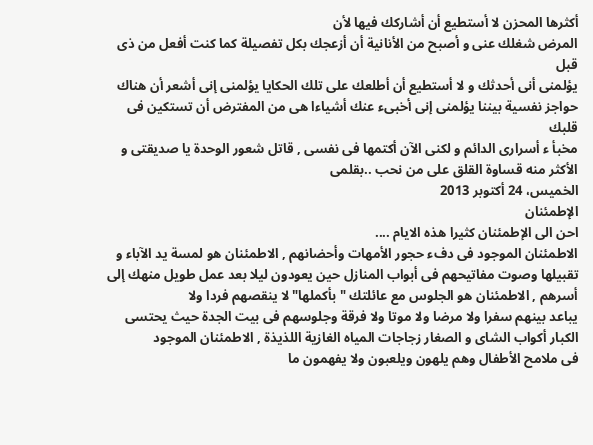أكثرها المحزن لا أستطيع أن أشاركك فيها لأن
المرض شغلك عنى و أصبح من الأنانية أن أزعجك بكل تفصيلة كما كنت أفعل من ذى قبل
يؤلمنى أنى أحدثك و لا أستطيع أن أطلعك على تلك الحكايا يؤلمنى إنى أشعر أن هناك
حواجز نفسية بيننا يؤلمنى إنى أخبىء عنك أشياءا هى من المفترض أن تستكين فى قلبك
مخبأ ء أسرارى الدائم و لكنى الآن أكتمها فى نفسى , قاتل شعور الوحدة يا صديقتى و
الأكثر منه قساوة القلق على من نحب ..بقلمى
الخميس، 24 أكتوبر 2013
الإطمئنان
احن الى الإطمئنان كثيرا هذه الايام ....
الاطمئنان الموجود فى دفء حجور الأمهات وأحضانهم , الاطمئنان هو لمسة يد الآباء و
تقبيلها وصوت مفاتيحهم فى أبواب المنازل حين يعودون ليلا بعد عمل طويل منهك إلى
أسرهم , الاطمئنان هو الجلوس مع عائلتك " بأكملها" لا ينقصهم فردا ولا
يباعد بينهم سفرا ولا مرضا ولا موتا ولا فرقة وجلوسهم فى بيت الجدة حيث يحتسى
الكبار أكواب الشاى و الصغار زجاجات المياه الغازية اللذيذة , الاطمئنان الموجود
فى ملامح الأطفال وهم يلهون ويلعبون ولا يفهمون ما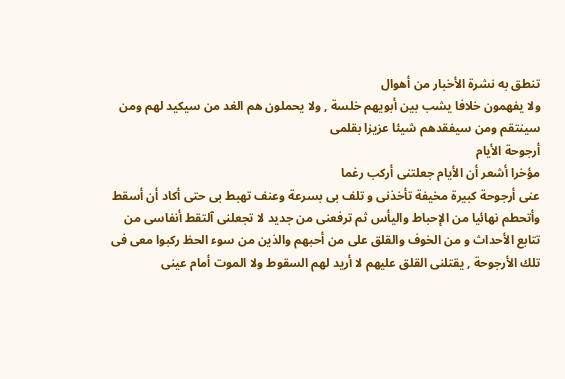تنطق به نشرة الأخبار من أهوال
ولا يفهمون خلافا يشب بين أبويهم خلسة , ولا يحملون هم الغد من سيكيد لهم ومن
سينتقم ومن سيفقدهم شيئا عزيزا بقلمى
أرجوحة الأيام
مؤخرا أشعر أن الأيام جعلتنى أركب رغما
عنى أرجوحة كبيرة مخيفة تأخذنى و تلف بى بسرعة وعنف تهبط بى حتى أكاد أن أسقط
وأتحطم نهائيا من الإحباط واليأس ثم ترفعنى من جديد لا تجعلنى آلتقط أنفاسى من
تتابع الأحداث و من الخوف والقلق على من أحبهم والذين من سوء الحظ ركبوا معى فى
تلك الأرجوحة , يقتلنى القلق عليهم لا أريد لهم السقوط ولا الموت أمام عينى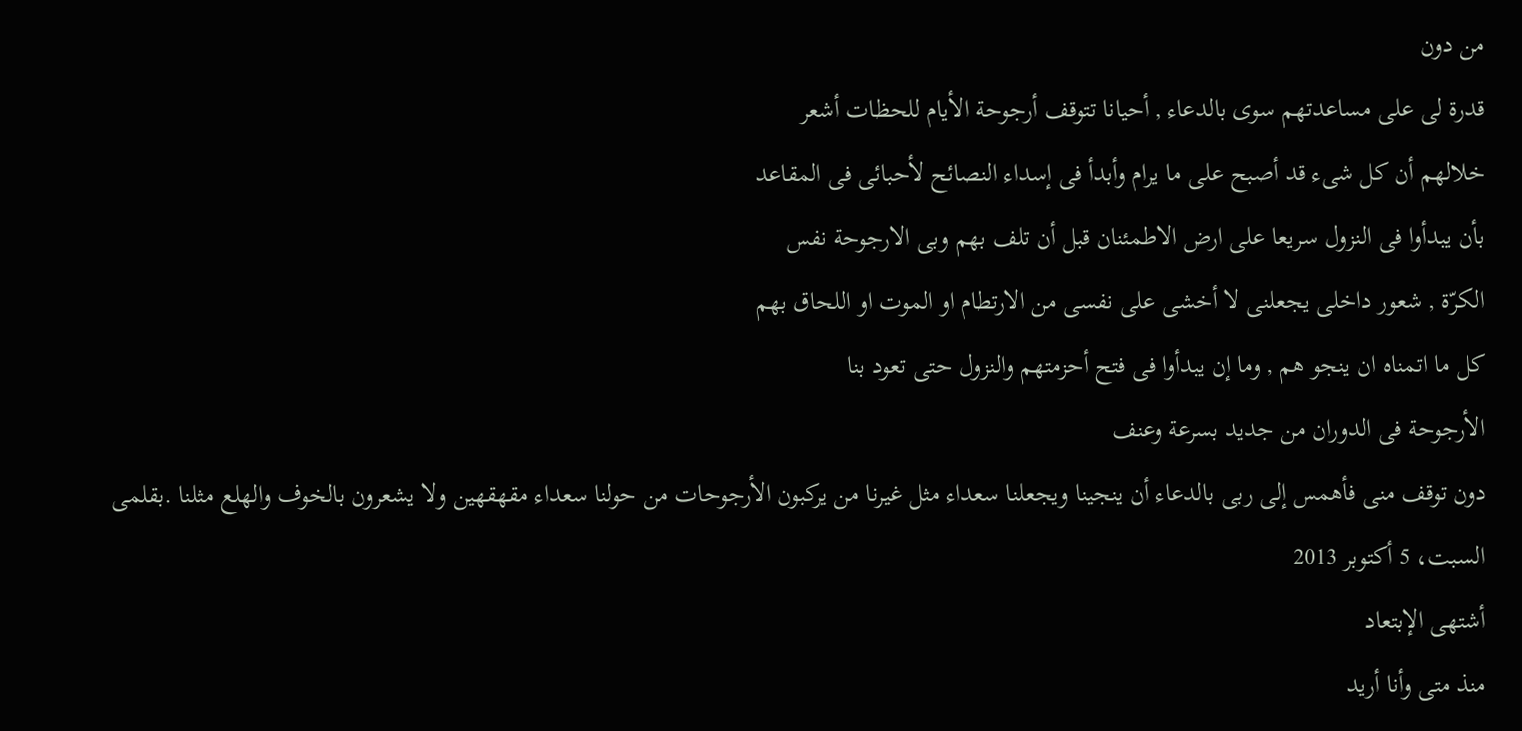من دون
قدرة لى على مساعدتهم سوى بالدعاء , أحيانا تتوقف أرجوحة الأيام للحظات أشعر
خلالهم أن كل شىء قد أصبح على ما يرام وأبدأ فى إسداء النصائح لأحبائى فى المقاعد
بأن يبدأوا فى النزول سريعا على ارض الاطمئنان قبل أن تلف بهم وبى الارجوحة نفس
الكرّة , شعور داخلى يجعلنى لا أخشى على نفسى من الارتطام او الموت او اللحاق بهم
كل ما اتمناه ان ينجو هم , وما إن يبدأوا فى فتح أحزمتهم والنزول حتى تعود بنا
الأرجوحة فى الدوران من جديد بسرعة وعنف
دون توقف منى فأهمس إلى ربى بالدعاء أن ينجينا ويجعلنا سعداء مثل غيرنا من يركبون الأرجوحات من حولنا سعداء مقهقهين ولا يشعرون بالخوف والهلع مثلنا .بقلمى
السبت، 5 أكتوبر 2013
أشتهى الإبتعاد
منذ متى وأنا أريد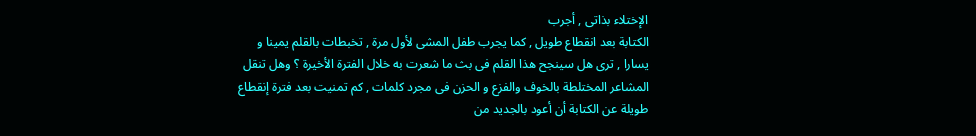الإختلاء بذاتى , أجرب
الكتابة بعد انقطاع طويل , كما يجرب طفل المشى لأول مرة , تخبطات بالقلم يمينا و
يسارا , ترى هل سينجح هذا القلم فى بث ما شعرت به خلال الفترة الأخيرة ؟ وهل تنقل
المشاعر المختلطة بالخوف والفزع و الحزن فى مجرد كلمات , كم تمنيت بعد فترة إنقطاع
طويلة عن الكتابة أن أعود بالجديد من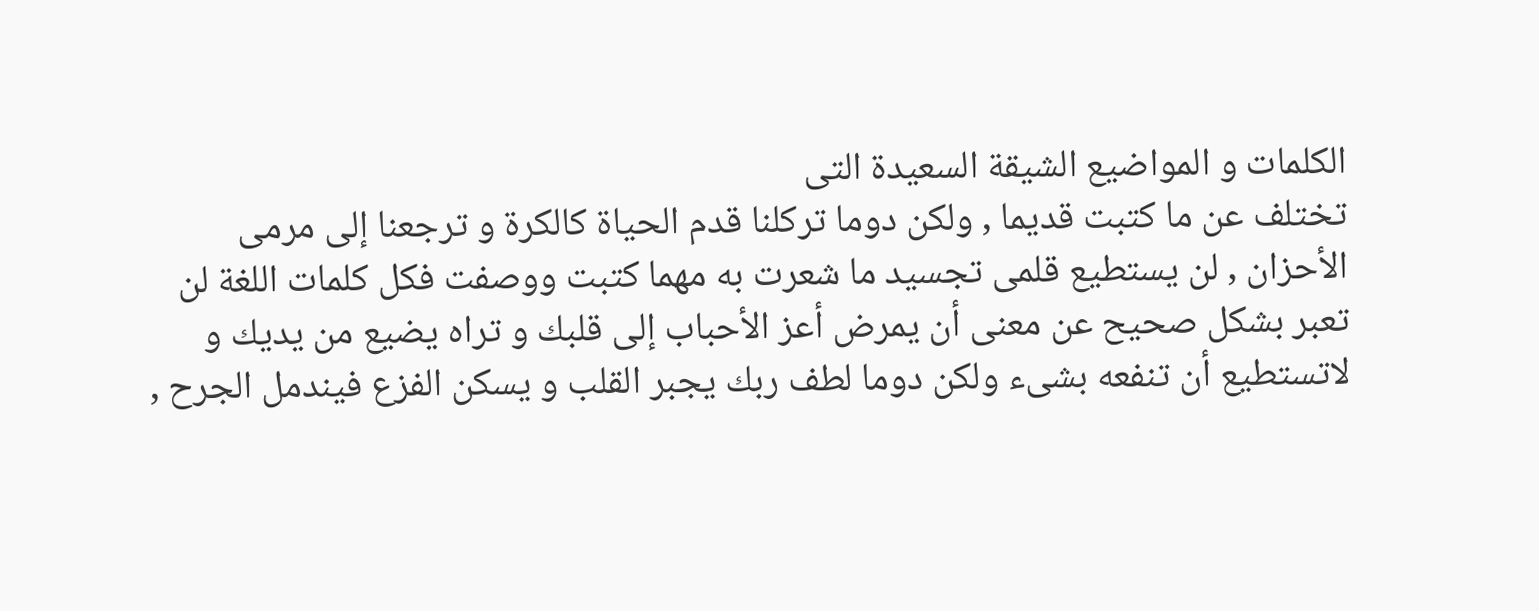الكلمات و المواضيع الشيقة السعيدة التى
تختلف عن ما كتبت قديما , ولكن دوما تركلنا قدم الحياة كالكرة و ترجعنا إلى مرمى
الأحزان , لن يستطيع قلمى تجسيد ما شعرت به مهما كتبت ووصفت فكل كلمات اللغة لن
تعبر بشكل صحيح عن معنى أن يمرض أعز الأحباب إلى قلبك و تراه يضيع من يديك و
لاتستطيع أن تنفعه بشىء ولكن دوما لطف ربك يجبر القلب و يسكن الفزع فيندمل الجرح ,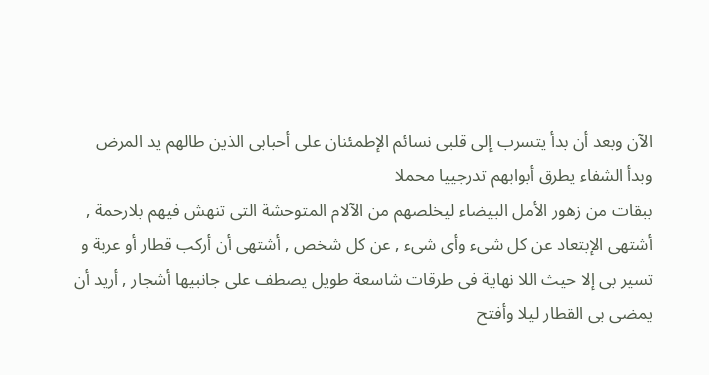الآن وبعد أن بدأ يتسرب إلى قلبى نسائم الإطمئنان على أحبابى الذين طالهم يد المرض
وبدأ الشفاء يطرق أبوابهم تدرجييا محملا
ببقات من زهور الأمل البيضاء ليخلصهم من الآلام المتوحشة التى تنهش فيهم بلارحمة ,
أشتهى الإبتعاد عن كل شىء وأى شىء , عن كل شخص , أشتهى أن أركب قطار أو عربة و
تسير بى إلا حيث اللا نهاية فى طرقات شاسعة طويل يصطف على جانبيها أشجار , أريد أن
يمضى بى القطار ليلا وأفتح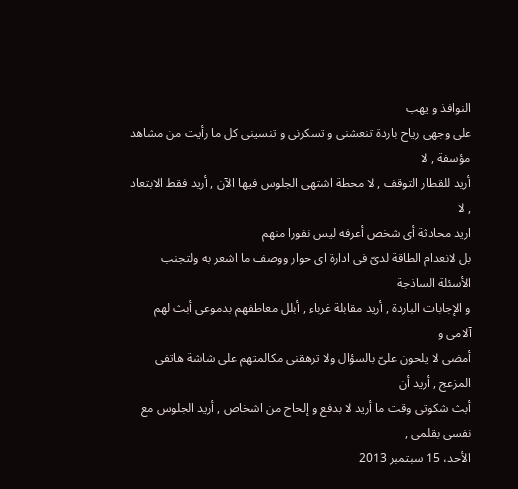النوافذ و يهب
على وجهى رياح باردة تنعشنى و تسكرنى و تنسينى كل ما رأيت من مشاهد مؤسفة , لا
أريد للقطار التوقف , لا محطة اشتهى الجلوس فيها الآن , أريد فقط الابتعاد , لا
اريد محادثة أى شخص أعرفه ليس نفورا منهم
بل لانعدام الطاقة لدىّ فى ادارة اى حوار ووصف ما اشعر به ولتجنب الأسئلة الساذجة
و الإجابات الباردة , أريد مقابلة غرباء , أبلل معاطفهم بدموعى أبث لهم آلامى و
أمضى لا يلحون علىّ بالسؤال ولا ترهقنى مكالمتهم على شاشة هاتفى المزعج , أريد أن
أبث شكوتى وقت ما أريد لا بدفع و إلحاح من اشخاص , أريد الجلوس مع نفسى بقلمى ,
الأحد، 15 سبتمبر 2013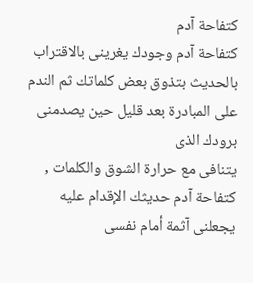كتفاحة آدم
كتفاحة آدم وجودك يغرينى بالاقتراب
بالحديث بتذوق بعض كلماتك ثم الندم على المبادرة بعد قليل حين يصدمنى برودك الذى
يتنافى مع حرارة الشوق والكلمات , كتفاحة آدم حديثك الإقدام عليه يجعلنى آثمة أمام نفسى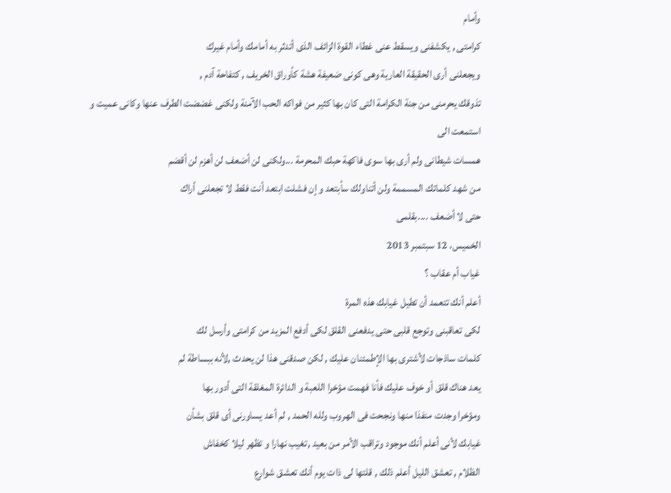وأمام
كرامتى , يكشفنى ويسقط عنى غطاء القوة الزائف الذى أتدثر به أمامك وأمام غيرك
ويجعلنى أرى الحقيقة العارية وهى كونى ضعيفة هشة كأوراق الخريف , كتفاحة آدم ,
تذوقك يحرمنى من جنة الكرامة التى كان بها كثير من فواكه الحب الآمنة ولكنى غضضت الطرف عنها وكانى عميت و استمعت الى
همسات شيطانى ولم أرى بها سوى فاكهة حبك المحرمة ...ولكنى لن أضعف لن أهزم لن أقضم
من شهد كلماتك المسممة ولن أتناولك سأبتعد و إن فشلت ابتعد أنت فقط لا تجعلنى أراك
حتى لا أضعف ....بقلمى
الخميس، 12 سبتمبر 2013
غياب أم عقاب ؟
أعلم أنك تتعمد أن تطيل غيابك هذه المرة
لكى تعاقبنى وتوجع قلبى حتى يدفعنى القلق لكى أدفع المزيد من كرامتى وأرسل لك
كلمات ساذجات لأشترى بها الإطمئنان عليك , لكن صدقنى هذا لن يحدث ,لأنه ببساطة لم
يعد هناك قلق أو خوف عليك فأنا فهمت مؤخرا اللعبة و الدائرة المغلقة التى أدور بها
ومؤخرا وجدت منفذا منها ونجحت فى الهروب ولله الحمد , لم أعد يساورنى أى قلق بشأن
غيابك لأنى أعلم أنك موجود وتراقب الأمر من بعيد ,تغيب نهارا و تظهر ليلا كخفاش
الظلام , تعشق الليل أعلم ذلك , قلتها لى ذات يوم أنك تعشق شوارع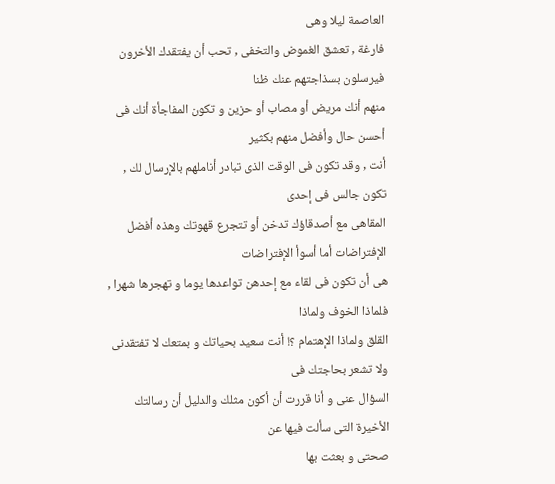العاصمة ليلا وهى
فارغة , تعشق الغموض والتخفى , تحب أن يفتقدك الأخرون فيرسلون بسذاجتهم عنك ظنا
منهم أنك مريض أو مصاب أو حزين و تكون المفاجأة أنك فى أحسن حال وأفضل منهم بكثير
أنت , وقد تكون فى الوقت الذى تبادر أناملهم بالإرسال لك , تكون جالس فى إحدى
المقاهى مع أصدقاؤك تدخن أو تتجرع قهوتك وهذه أفضل الإفتراضات أما أسوأ الإفتراضات
هى أن تكون فى لقاء مع إحدهن تواعدها يوما و تهجرها شهرا , فلماذا الخوف ولماذا
القلق ولماذا الإهتمام ؟! أنت سعيد بحياتك و بمتعك لا تفتقدنى ولا تشعر بحاجتك فى
السؤال عنى و أنا قررت أن أكون مثلك والدليل أن رسالتك الأخيرة التى سألت فيها عن
صحتى و بعثت بها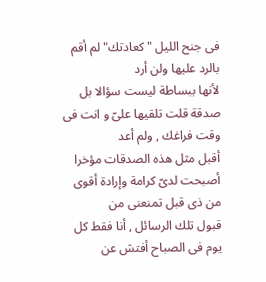فى جنح الليل " كعادتك" لم أقم بالرد عليها ولن أرد
لأنها ببساطة ليست سؤالا بل صدقة قلت تلقيها علىّ و انت فى وقت فراغك , ولم أعد
أقبل مثل هذه الصدقات مؤخرا أصبحت لدىّ كرامة وإرادة أقوى من ذى قبل تمنعنى من
قبول تلك الرسائل , أنا فقط كل يوم فى الصباح أفتش عن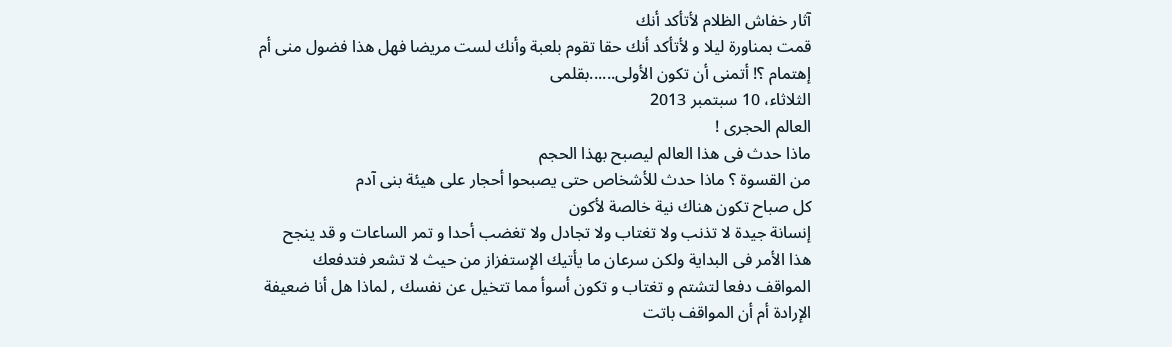آثار خفاش الظلام لأتأكد أنك
قمت بمناورة ليلا و لأتأكد أنك حقا تقوم بلعبة وأنك لست مريضا فهل هذا فضول منى أم
إهتمام ؟! أتمنى أن تكون الأولى......بقلمى
الثلاثاء، 10 سبتمبر 2013
العالم الحجرى !
ماذا حدث فى هذا العالم ليصبح بهذا الحجم
من القسوة ؟ ماذا حدث للأشخاص حتى يصبحوا أحجار على هيئة بنى آدم
كل صباح تكون هناك نية خالصة لأكون
إنسانة جيدة لا تذنب ولا تغتاب ولا تجادل ولا تغضب أحدا و تمر الساعات و قد ينجح
هذا الأمر فى البداية ولكن سرعان ما يأتيك الإستفزاز من حيث لا تشعر فتدفعك
المواقف دفعا لتشتم و تغتاب و تكون أسوأ مما تتخيل عن نفسك , لماذا هل أنا ضعيفة
الإرادة أم أن المواقف باتت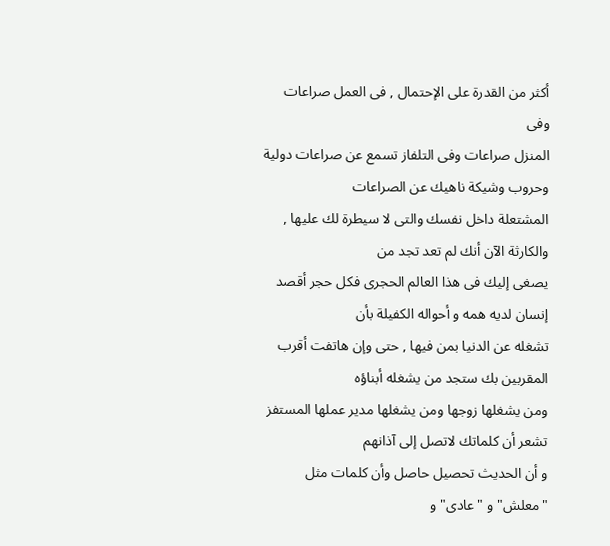أكثر من القدرة على الإحتمال , فى العمل صراعات وفى
المنزل صراعات وفى التلفاز تسمع عن صراعات دولية وحروب وشيكة ناهيك عن الصراعات
المشتعلة داخل نفسك والتى لا سيطرة لك عليها , والكارثة الآن أنك لم تعد تجد من
يصغى إليك فى هذا العالم الحجرى فكل حجر أقصد إنسان لديه همه و أحواله الكفيلة بأن
تشغله عن الدنيا بمن فيها , حتى وإن هاتفت أقرب المقربين بك ستجد من يشغله أبناؤه
ومن يشغلها زوجها ومن يشغلها مدير عملها المستفز تشعر أن كلماتك لاتصل إلى آذانهم
و أن الحديث تحصيل حاصل وأن كلمات مثل "معلش" و "عادى" و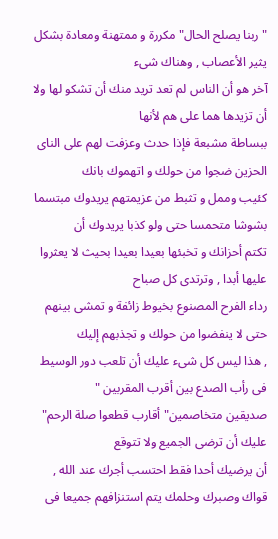"ربنا يصلح الحال" مكررة و ممتهنة ومعادة بشكل يثير الأعصاب , وهناك شىء
آخر هو أن الناس لم تعد تريد منك أن تشكو لها ولا أن تزيدها هما على هم لأنها
ببساطة مشبعة فإذا حدث وعزفت لهم على الناى الحزين ضجوا من حولك و اتهموك بانك
كئيب وممل و تثبط من عزيمتهم يريدوك مبتسما بشوشا متحمسا حتى ولو كذبا يريدوك أن
تكتم أحزانك و تخبئها بعيدا بعيدا بحيث لا يعثروا عليها أبدا , وترتدى كل صباح
رداء الفرح المصنوع بخيوط زائفة و تمشى بينهم حتى لا ينفضوا من حولك و تجذبهم إليك
, هذا ليس كل شىء عليك أن تلعب دور الوسيط فى رأب الصدع بين أقرب المقربين "
صديقين متخاصمين" أقارب قطعوا صلة الرحم" عليك أن ترضى الجميع ولا تتوقع
أن يرضيك أحدا فقط احتسب أجرك عند الله , قواك وصبرك وحلمك يتم استنزافهم جميعا فى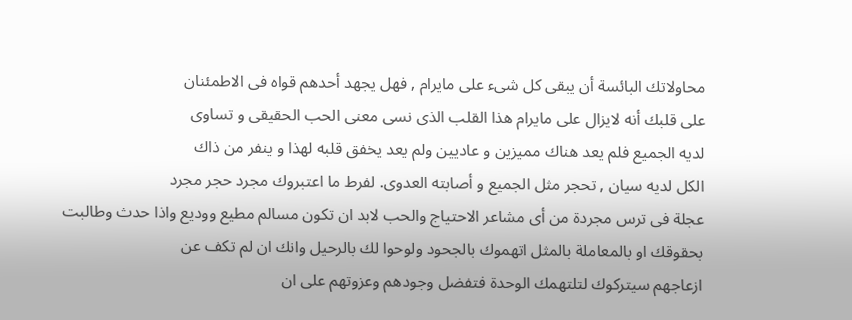محاولاتك البائسة أن يبقى كل شىء على مايرام , فهل يجهد أحدهم قواه فى الاطمئنان
على قلبك أنه لايزال على مايرام هذا القلب الذى نسى معنى الحب الحقيقى و تساوى
لديه الجميع فلم يعد هناك مميزين و عاديين ولم يعد يخفق قلبه لهذا و ينفر من ذاك
الكل لديه سيان , تحجر مثل الجميع و أصابته العدوى. لفرط ما اعتبروك مجرد حجر مجرد
عجلة فى ترس مجردة من أى مشاعر الاحتياج والحب لابد ان تكون مسالم مطيع ووديع واذا حدث وطالبت
بحقوقك او بالمعاملة بالمثل اتهموك بالجحود ولوحوا لك بالرحيل وانك ان لم تكف عن
ازعاجهم سيتركوك لتلتهمك الوحدة فتفضل وجودهم وعزوتهم على ان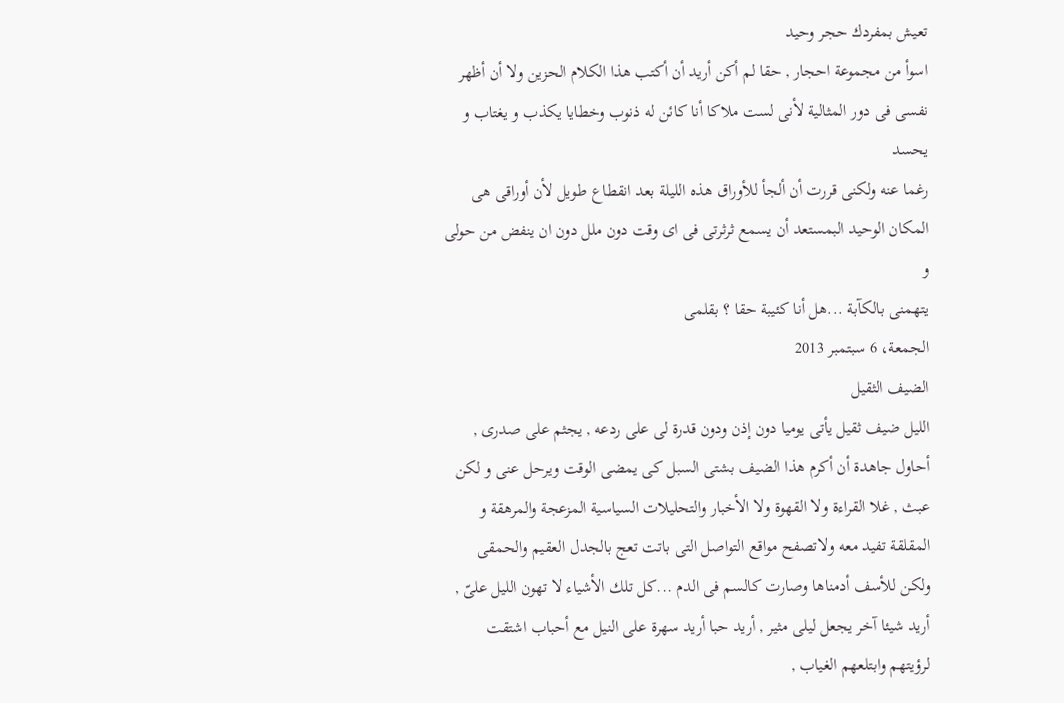تعيش بمفردك حجر وحيد
اسوأ من مجموعة احجار , حقا لم أكن أريد أن أكتب هذا الكلام الحزين ولا أن أظهر
نفسى فى دور المثالية لأنى لست ملاكا أنا كائن له ذنوب وخطايا يكذب و يغتاب و يحسد
رغما عنه ولكنى قررت أن ألجأ للأوراق هذه الليلة بعد انقطاع طويل لأن أوراقى هى
المكان الوحيد البمستعد أن يسمع ثرثرتى فى اى وقت دون ملل دون ان ينفض من حولى و
يتهمنى بالكآبة ...هل أنا كئيبة حقا ؟ بقلمى
الجمعة، 6 سبتمبر 2013
الضيف الثقيل
الليل ضيف ثقيل يأتى يوميا دون إذن ودون قدرة لى على ردعه , يجثم على صدرى , أحاول جاهدة أن أكرم هذا الضيف بشتى السبل كى يمضى الوقت ويرحل عنى و لكن عبث , غلا القراءة ولا القهوة ولا الأخبار والتحليلات السياسية المزعجة والمرهقة و المقلقة تفيد معه ولاتصفح مواقع التواصل التى باتت تعج بالجدل العقيم والحمقى ولكن للأسف أدمناها وصارت كالسم فى الدم ...كل تلك الأشياء لا تهون الليل علىّ , أريد شيئا آخر يجعل ليلى مثير , أريد حبا أريد سهرة على النيل مع أحباب اشتقت لرؤيتهم وابتلعهم الغياب ,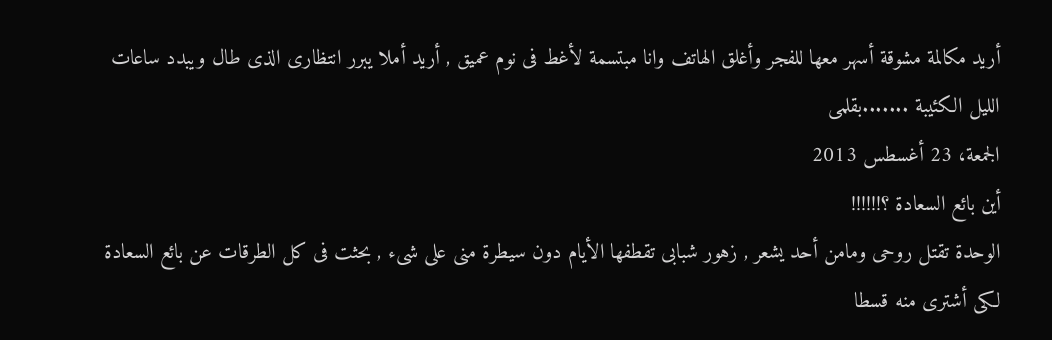أريد مكالمة مشوقة أسهر معها للفجر وأغلق الهاتف وانا مبتسمة لأغط فى نوم عميق , أريد أملا يبرر انتظارى الذى طال ويبدد ساعات الليل الكئيبة .......بقلمى
الجمعة، 23 أغسطس 2013
أين بائع السعادة ؟!!!!!!
الوحدة تقتل روحى ومامن أحد يشعر , زهور شبابى تقطفها الأيام دون سيطرة منى على شىء , بحثت فى كل الطرقات عن بائع السعادة لكى أشترى منه قسطا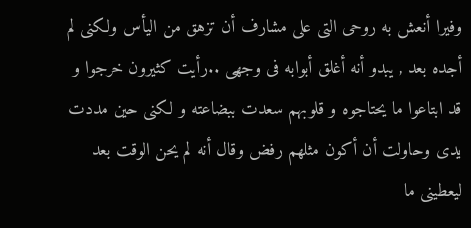وفيرا أنعش به روحى التى على مشارف أن تزهق من اليأس ولكنى لم أجده بعد , يبدو أنه أغلق أبوابه فى وجهى ..رأيت كثيرون خرجوا و قد ابتاعوا ما يحتاجوه و قلوبهم سعدت ببضاعته و لكنى حين مددت يدى وحاولت أن أكون مثلهم رفض وقال أنه لم يحن الوقت بعد ليعطينى ما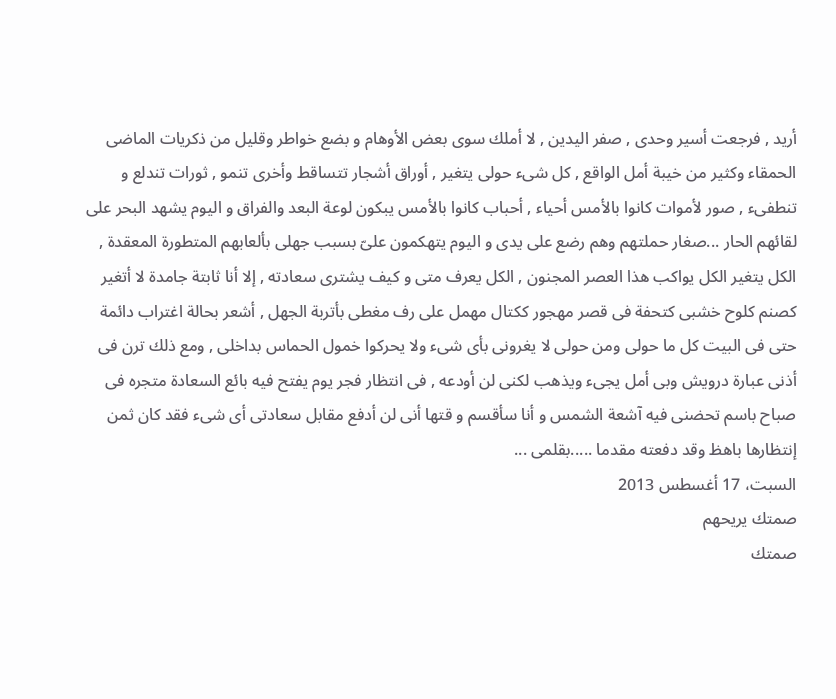أريد , فرجعت أسير وحدى , صفر اليدين , لا أملك سوى بعض الأوهام و بضع خواطر وقليل من ذكريات الماضى الحمقاء وكثير من خيبة أمل الواقع , كل شىء حولى يتغير , أوراق أشجار تتساقط وأخرى تنمو , ثورات تندلع و تنطفىء , صور لأموات كانوا بالأمس أحياء , أحباب كانوا بالأمس يبكون لوعة البعد والفراق و اليوم يشهد البحر على لقائهم الحار ...صغار حملتهم وهم رضع على يدى و اليوم يتهكمون علىّ بسبب جهلى بألعابهم المتطورة المعقدة , الكل يتغير الكل يواكب هذا العصر المجنون , الكل يعرف متى و كيف يشترى سعادته , إلا أنا ثابتة جامدة لا أتغير كصنم كلوح خشبى كتحفة فى قصر مهجور ككتال مهمل على رف مغطى بأتربة الجهل , أشعر بحالة اغتراب دائمة حتى فى البيت كل ما حولى ومن حولى لا يغرونى بأى شىء ولا يحركوا خمول الحماس بداخلى , ومع ذلك ترن فى أذنى عبارة درويش وبى أمل يجىء ويذهب لكنى لن أودعه , فى انتظار فجر يوم يفتح فيه بائع السعادة متجره فى صباح باسم تحضنى فيه آشعة الشمس و أنا سأقسم و قتها أنى لن أدفع مقابل سعادتى أى شىء فقد كان ثمن إنتظارها باهظ وقد دفعته مقدما .....بقلمى ...
السبت، 17 أغسطس 2013
صمتك يريحهم
صمتك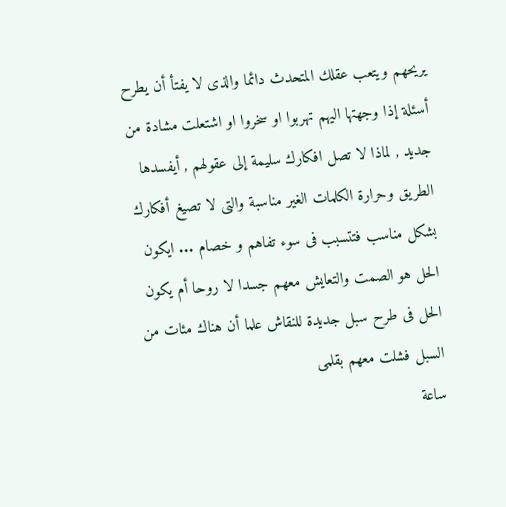يريحهم ويتعب عقلك المتحدث دائما والذى لا يفتأ أن يطرح أسئلة إذا وجهتها اليهم تهربوا او سخروا او اشتعلت مشادة من جديد , لماذا لا تصل افكارك سليمة إلى عقولهم , أيفسدها الطريق وحرارة الكلمات الغير مناسبة والتى لا تصيغ أفكارك بشكل مناسب فتتسبب فى سوء تفاهم و خصام ... ايكون الحل هو الصمت والتعايش معهم جسدا لا روحا أم يكون الحل فى طرح سبل جديدة للنقاش علما أن هناك مئات من السبل فشلت معهم بقلمى
ساعة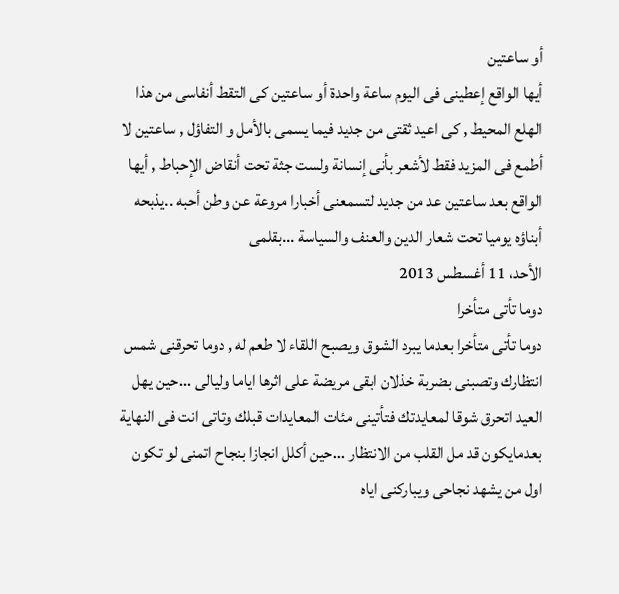أو ساعتين
أيها الواقع إعطينى فى اليوم ساعة واحدة أو ساعتين كى التقط أنفاسى من هذا الهلع المحيط , كى اعيد ثقتى من جديد فيما يسمى بالأمل و التفاؤل , ساعتين لا أطمع فى المزيد فقط لأشعر بأنى إنسانة ولست جثة تحت أنقاض الإحباط , أيها الواقع بعد ساعتين عد من جديد لتسمعنى أخبارا مروعة عن وطن أحبه ..يذبحه أبناؤه يوميا تحت شعار الدين والعنف والسياسة ...بقلمى
الأحد، 11 أغسطس 2013
دوما تأتى متأخرا
دوما تأتى متأخرا بعدما يبرد الشوق ويصبح اللقاء لا طعم له , دوما تحرقنى شمس انتظارك وتصبنى بضربة خذلان ابقى مريضة على اثرها اياما وليالى ...حين يهل العيد اتحرق شوقا لمعايدتك فتأتينى مئات المعايدات قبلك وتاتى انت فى النهاية بعدمايكون قد مل القلب من الانتظار ...حين أكلل انجازا بنجاح اتمنى لو تكون اول من يشهد نجاحى ويباركنى اياه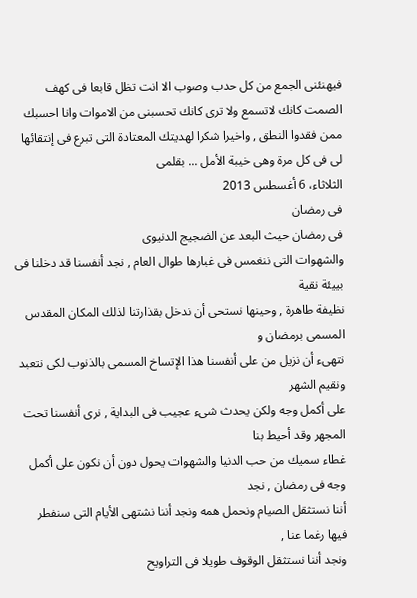فيهنئنى الجمع من كل حدب وصوب الا انت تظل قابعا فى كهف الصمت كانك لاتسمع ولا ترى كانك تحسبنى من الاموات وانا احسبك ممن فقدوا النطق , واخيرا شكرا لهديتك المعتادة التى تبرع فى إنتقائها لى فى كل مرة وهى خيبة الأمل ... بقلمى
الثلاثاء، 6 أغسطس 2013
فى رمضان
فى رمضان حيث البعد عن الضجيج الدنيوى
والشهوات التى ننغمس فى غبارها طوال العام , نجد أنفسنا قد دخلنا فى بييئة نقية
نظيفة طاهرة , وحينها نستحى أن ندخل بقذارتنا لذلك المكان المقدس المسمى برمضان و
نتهىء أن نزيل من على أنفسنا هذا الإتساخ المسمى بالذنوب لكى نتعبد ونقيم الشهر
على أكمل وجه ولكن يحدث شىء عجيب فى البداية , نرى أنفسنا تحت المجهر وقد أحيط بنا
غطاء سميك من حب الدنيا والشهوات يحول دون أن نكون على أكمل وجه فى رمضان , نجد
أننا نستثقل الصيام ونحمل همه ونجد أننا نشتهى الأيام التى سنفطر فيها رغما عنا ,
ونجد أننا نستثقل الوقوف طويلا فى التراويح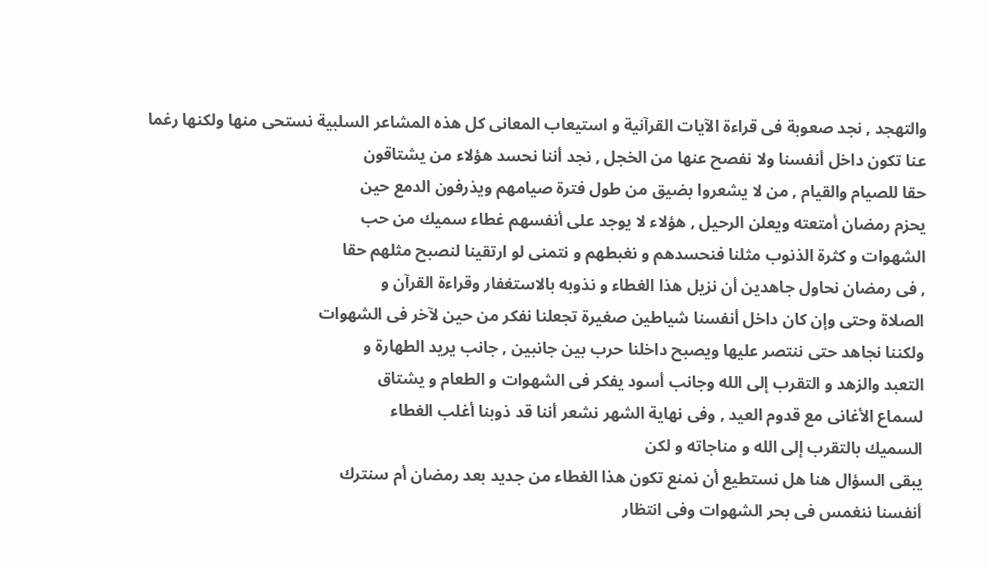والتهجد , نجد صعوبة فى قراءة الآيات القرآنية و استيعاب المعانى كل هذه المشاعر السلبية نستحى منها ولكنها رغما
عنا تكون داخل أنفسنا ولا نفصح عنها من الخجل , نجد أننا نحسد هؤلاء من يشتاقون
حقا للصيام والقيام , من لا يشعروا بضيق من طول فترة صيامهم ويذرفون الدمع حين
يحزم رمضان أمتعته ويعلن الرحيل , هؤلاء لا يوجد على أنفسهم غطاء سميك من حب
الشهوات و كثرة الذنوب مثلنا فنحسدهم و نغبطهم و نتمنى لو ارتقينا لنصبح مثلهم حقا
, فى رمضان نحاول جاهدين أن نزيل هذا الغطاء و نذوبه بالاستغفار وقراءة القرآن و
الصلاة وحتى وإن كان داخل أنفسنا شياطين صغيرة تجعلنا نفكر من حين لآخر فى الشهوات
ولكننا نجاهد حتى ننتصر عليها ويصبح داخلنا حرب بين جانبين , جانب يريد الطهارة و
التعبد والزهد و التقرب إلى الله وجانب أسود يفكر فى الشهوات و الطعام و يشتاق
لسماع الأغانى مع قدوم العيد , وفى نهاية الشهر نشعر أننا قد ذوبنا أغلب الغطاء
السميك بالتقرب إلى الله و مناجاته و لكن
يبقى السؤال هنا هل نستطيع أن نمنع تكون هذا الغطاء من جديد بعد رمضان أم سنترك
أنفسنا ننغمس فى بحر الشهوات وفى انتظار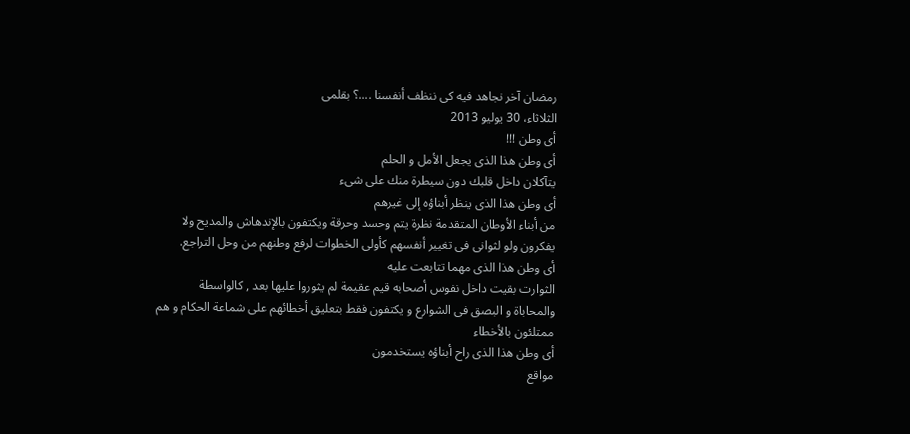رمضان آخر نجاهد فيه كى ننظف أنفسنا ....؟ بقلمى
الثلاثاء، 30 يوليو 2013
أى وطن !!!
أى وطن هذا الذى يجعل الأمل و الحلم
يتآكلان داخل قلبك دون سيطرة منك على شىء
أى وطن هذا الذى ينظر أبناؤه إلى غيرهم
من أبناء الأوطان المتقدمة نظرة يتم وحسد وحرقة ويكتفون بالإندهاش والمديح ولا
يفكرون ولو لثوانى فى تغيير أنفسهم كأولى الخطوات لرفع وطنهم من وحل التراجع.
أى وطن هذا الذى مهما تتابعت عليه
الثوارت بقيت داخل نفوس أصحابه قيم عقيمة لم يثوروا عليها بعد , كالواسطة
والمحاباة و البصق فى الشوارع و يكتفون فقط بتعليق أخطائهم على شماعة الحكام و هم
ممتلئون بالأخطاء
أى وطن هذا الذى راح أبناؤه يستخدمون
مواقع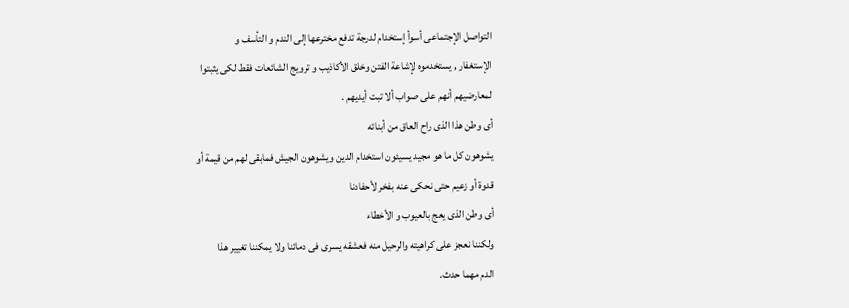التواصل الإجتماعى أسوأ إستخدام لدرجة تدفع مخترعها إلى الندم و التأسف و
الإستغفار , يستخدموه لإشاعة الفتن وخلق الأكاذيب و ترويج الشائعات فقط لكى يثبتوا
لمعارضيهم أنهم على صواب ألا تبت أيديهم .
أى وطن هذا الذى راح العاق من أبنائه
يشوهون كل ما هو مجيد يسيئون استخدام الدين ويشوهون الجيش فمابقى لهم من قيمة أو
قدوة أو زعيم حتى نحكى عنه بفخر لأحفادنا
أى وطن الذى يعج بالعيوب و الأخطاء
ولكننا نعجز على كراهيته والرحيل منه فعشقه يسرى فى دمائنا ولا يمكننا تغيير هذا
الدم مهما حدث.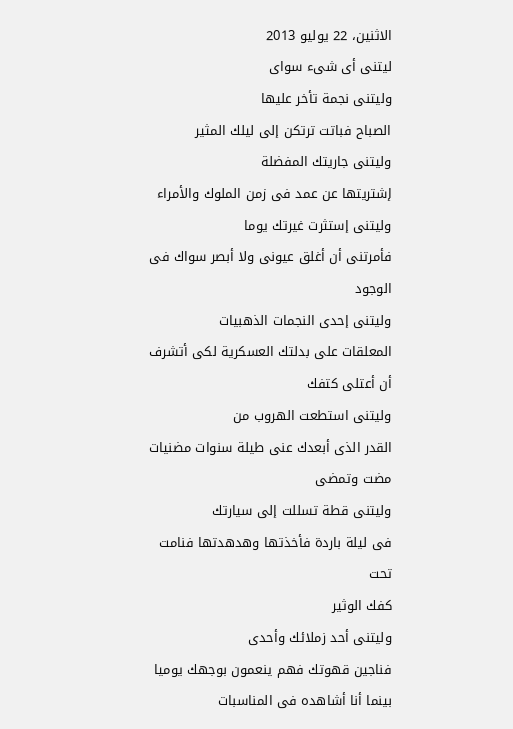الاثنين، 22 يوليو 2013
ليتنى أى شىء سواى
وليتنى نجمة تأخر عليها
الصباح فباتت ترتكن إلى ليلك المثير
وليتنى جاريتك المفضلة
إشتريتها عن عمد فى زمن الملوك والأمراء
وليتنى إستثرت غيرتك يوما
فأمرتنى أن أغلق عيونى ولا أبصر سواك فى الوجود
وليتنى إحدى النجمات الذهبيات
المعلقات على بدلتك العسكرية لكى أتشرف أن أعتلى كتفك
وليتنى استطعت الهروب من
القدر الذى أبعدك عنى طيلة سنوات مضنيات مضت وتمضى
وليتنى قطة تسللت إلى سيارتك
فى ليلة باردة فأخذتها وهدهدتها فنامت تحت
كفك الوثير
وليتنى أحد زملائك وأحدى
فناجين قهوتك فهم ينعمون بوجهك يوميا بينما أنا أشاهده فى المناسبات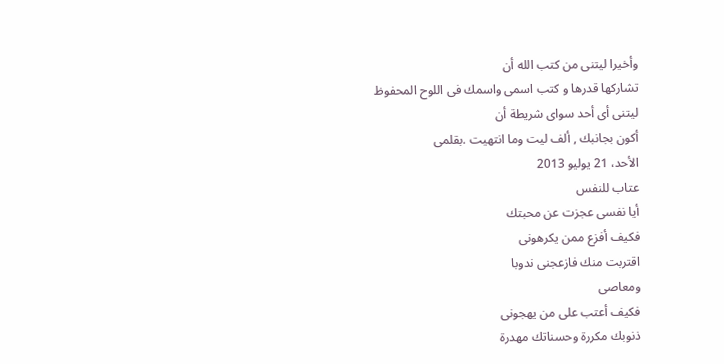وأخيرا ليتنى من كتب الله أن
تشاركها قدرها و كتب اسمى واسمك فى اللوح المحفوظ
ليتنى أى أحد سواى شريطة أن
أكون بجانبك , ألف ليت وما انتهيت .بقلمى
الأحد، 21 يوليو 2013
عتاب للنفس
أيا نفسى عجزت عن محبتك
فكيف أفزع ممن يكرهونى
اقتربت منك فازعجنى ندوبا
ومعاصى
فكيف أعتب على من يهجونى
ذنوبك مكررة وحسناتك مهدرة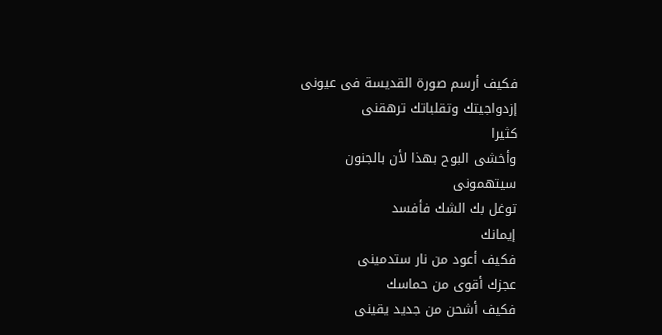فكيف أرسم صورة القديسة فى عيونى
إزدواجيتك وتقلباتك ترهقنى
كثيرا
وأخشى البوح بهذا لأن بالجنون
سيتهمونى
توغل بك الشك فأفسد
إيمانك
فكيف أعود من نار ستدمينى
عجزك أقوى من حماسك
فكيف أشحن من جديد يقينى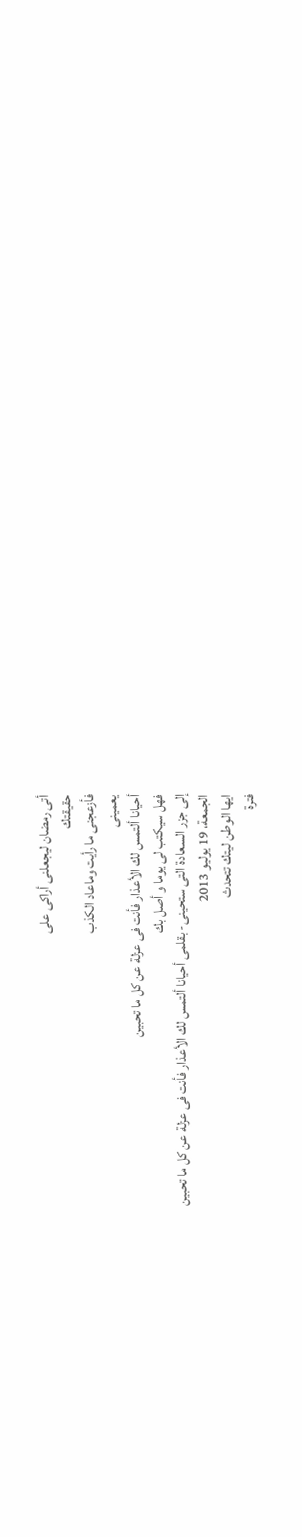أتى رمضان ليجعلنى أراكى على
حقيقتك
فأزعجنى ما رأيت وماعاد الكذب
يعمينى
أحيانا ألتمس لك الأعذار فأنت فى عزلة عن كل ما تحبين
فهل سيكتب لى يوما و أصل بك
إلى جزر السعادة التى ستحينى- بقلمى أحيانا ألتمس لك الأعذار فأنت فى عزلة عن كل ما تحبين
الجمعة، 19 يوليو 2013
ايها الوطن ليتك تتحدث
فترة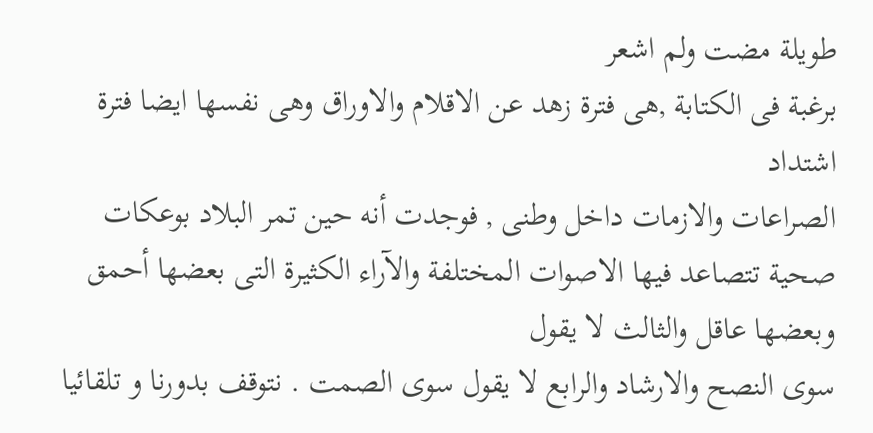طويلة مضت ولم اشعر
برغبة فى الكتابة ,هى فترة زهد عن الاقلام والاوراق وهى نفسها ايضا فترة اشتداد
الصراعات والازمات داخل وطنى , فوجدت أنه حين تمر البلاد بوعكات صحية تتصاعد فيها الاصوات المختلفة والآراء الكثيرة التى بعضها أحمق وبعضها عاقل والثالث لا يقول
سوى النصح والارشاد والرابع لا يقول سوى الصمت . نتوقف بدورنا و تلقائيا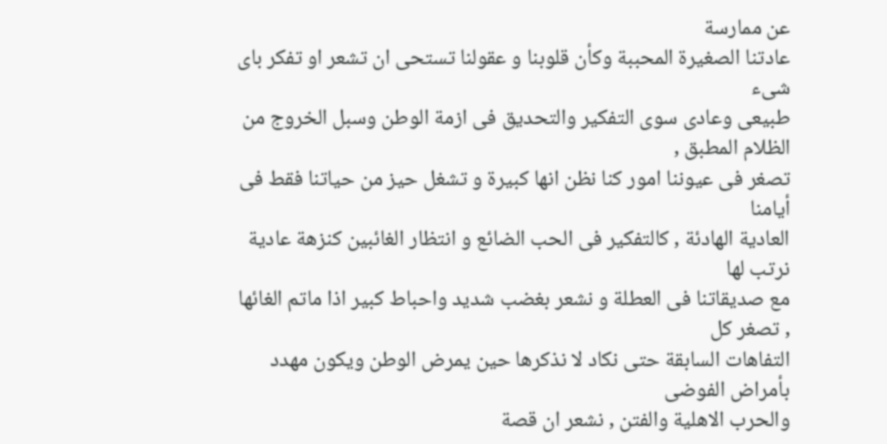عن ممارسة
عادتنا الصغيرة المحببة وكأن قلوبنا و عقولنا تستحى ان تشعر او تفكر باى شىء
طبيعى وعادى سوى التفكير والتحديق فى ازمة الوطن وسبل الخروج من الظلام المطبق ,
تصغر فى عيوننا امور كنا نظن انها كبيرة و تشغل حيز من حياتنا فقط فى أيامنا
العادية الهادئة , كالتفكير فى الحب الضائع و انتظار الغائبين كنزهة عادية نرتب لها
مع صديقاتنا فى العطلة و نشعر بغضب شديد واحباط كبير اذا ماتم الغائها , تصغر كل
التفاهات السابقة حتى نكاد لا نذكرها حين يمرض الوطن ويكون مهدد بأمراض الفوضى
والحرب الاهلية والفتن , نشعر ان قصة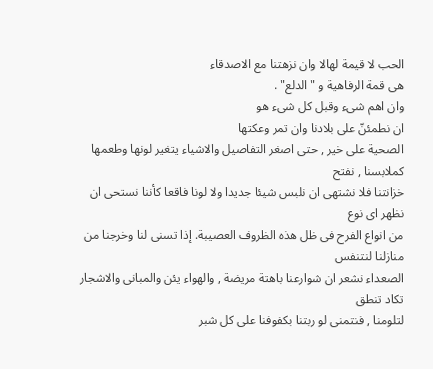الحب لا قيمة لهالا وان نزهتنا مع الاصدقاء
هى قمة الرفاهية و " الدلع" .
وان اهم شىء وقبل كل شىء هو
ان نطمئنّ على بلادنا وان تمر وعكتها
الصحية على خير , حتى اصغر التفاصيل والاشياء يتغير لونها وطعمها كملابسنا , نفتح
خزانتنا فلا نشتهى ان نلبس شيئا جديدا ولا لونا فاقعا كأننا نستحى ان نظهر اى نوع
من انواع الفرح فى ظل هذه الظروف العصيبة. إذا تسنى لنا وخرجنا من منازلنا لنتنفس
الصعداء نشعر ان شوارعنا باهتة مريضة , والهواء يئن والمبانى والاشجار تكاد تنطق
لتلومنا , فنتمنى لو ربتنا بكفوفنا على كل شبر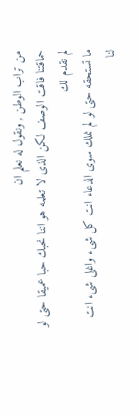من تراب الوطن , ونقول له نعلم ان
حماقتنا فاقت الوصف لكن الذى لا تعلمه هو اننا نحبك حبا عميقا حتى لو لم نقدم لك
ما تستحقه حتى لو لم نملك سوى الدعاء انت كل شىء واغلى شىء انت لنا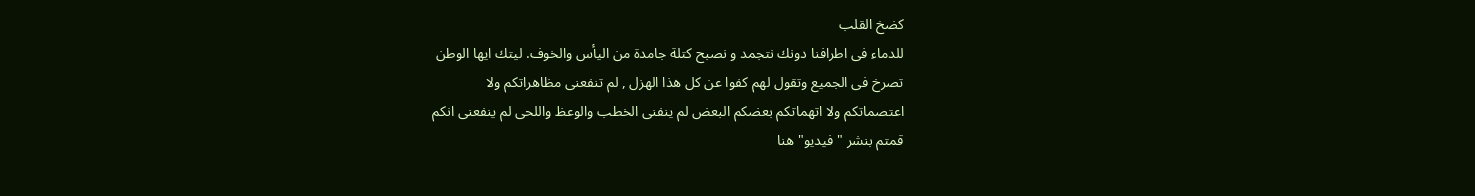كضخ القلب
للدماء فى اطرافنا دونك نتجمد و نصبح كتلة جامدة من اليأس والخوف. ليتك ايها الوطن
تصرخ فى الجميع وتقول لهم كفوا عن كل هذا الهزل , لم تنفعنى مظاهراتكم ولا
اعتصماتكم ولا اتهماتكم بعضكم البعض لم ينفنى الخطب والوعظ واللحى لم ينفعنى انكم
قمتم بنشر " فيديو" هنا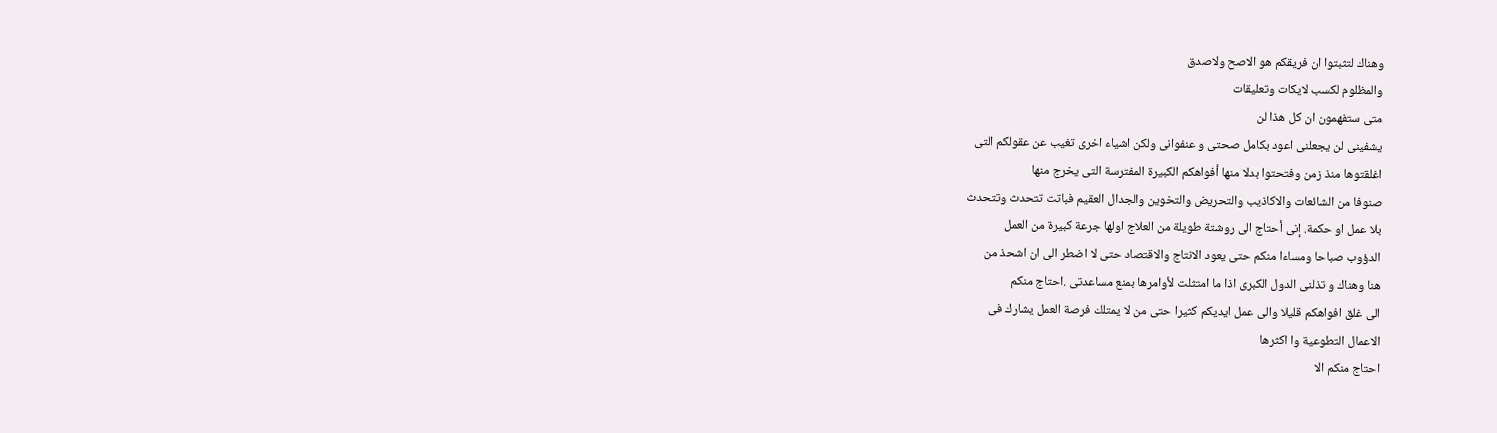وهناك لتثبتوا ان فريقكم هو الاصح ولاصدق
والمظلوم لكسب لايكات وتعليقات
متى ستفهمون ان كل هذا لن
يشفينى لن يجعلنى اعود بكامل صحتى و عنفوانى ولكن اشياء اخرى تغيب عن عقولكم التى
اغلقتوها منذ زمن وفتحتوا بدلا منها أفواهكم الكبيرة المفترسة التى يخرج منها
صنوفا من الشائعات والاكاذيب والتحريض والتخوين والجدال العقيم فباتت تتحدث وتتحدث
بلا عمل او حكمة. إنى أحتاج الى روشتة طويلة من العلاج اولها جرعة كبيرة من العمل
الدؤوب صباحا ومساءا منكم حتى يعود الانتاج والاقتصاد حتى لا اضطر الى ان اشحذ من
هنا وهناك و تذلنى الدول الكبرى اذا ما امتثلت لأوامرها بمنع مساعدتى .احتاج منكم
الى غلق افواهكم قليلا والى عمل ايديكم كثيرا حتى من لا يمتلك فرصة العمل يشارك فى
الاعمال التطوعية وا اكثرها
احتاج منكم الا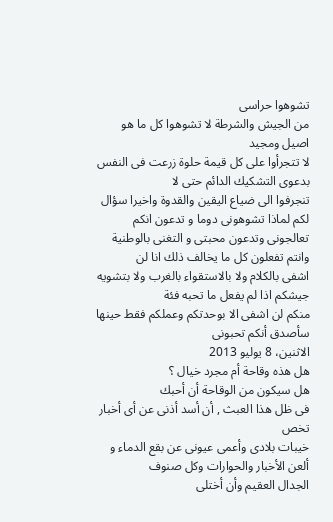تشوهوا حراسى
من الجيش والشرطة لا تشوهوا كل ما هو اصيل ومجيد
لا تتجرأوا على كل قيمة حلوة زرعت فى النفس بدعوى التشكيك الدائم حتى لا
تنجرفوا الى ضياع اليقين والقدوة واخيرا سؤال لكم لماذا تشوهونى دوما و تدعون انكم
تعالجونى وتدعون محبتى و التغنى بالوطنية وانتم تفعلون كل ما يخالف ذلك انا لن
اشفى بالكلام ولا بالاستقواء بالغرب ولا بتشويه جيشكم اذا لم يفعل ما تحبه فئة
منكم لن اشفى الا بوحدتكم وعملكم فقط حينها سأصدق أنكم تحبونى
الاثنين، 8 يوليو 2013
هل هذه وقاحة أم مجرد خيال ؟
هل سيكون من الوقاحة أن أحبك
فى ظل هذا العبث , أن أسد أذنى عن أى أخبار تخص
خيبات بلادى وأعمى عيونى عن بقع الدماء و ألعن الأخبار والحوارات وكل صنوف
الجدال العقيم وأن أختلى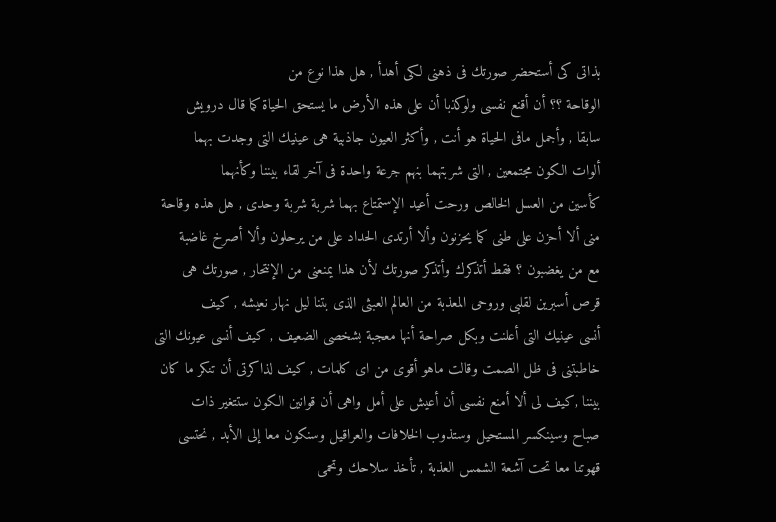بذاتى كى أستحضر صورتك فى ذهنى لكى أهدأ , هل هذا نوع من
الوقاحة ؟؟ أن أقنع نفسى ولوكذبا أن على هذه الأرض ما يستحق الحياة كما قال درويش
سابقا , وأجمل مافى الحياة هو أنت , وأكثر العيون جاذبية هى عينيك التى وجدت بهما
ألوات الكون مجتمعين , التى شربتهما بنهم جرعة واحدة فى آخر لقاء بيننا وكأنهما
كأسين من العسل الخالص ورحت أعيد الإستمتاع بهما شربة شربة وحدى , هل هذه وقاحة
منى ألا أحزن على طنى كما يحزنون وألا أرتدى الحداد على من يرحلون وألا أصرخ غاضبة
مع من يغضبون ؟ فقط أتذكرك وأتذكر صورتك لأن هذا يمنعنى من الإنتحار , صورتك هى
قرص أسبرين لقلبى وروحى المعذبة من العالم العبثى الذى بتنا ليل نهار نعيشه , كيف
أنسى عينيك التى أعلنت وبكل صراحة أنها معجبة بشخصى الضعيف , كيف أنسى عيونك التى
خاطبتنى فى ظل الصمت وقالت ماهو أقوى من اى كلمات , كيف لذاكرتى أن تنكر ما كان
بيننا ,كيف لى ألا أمنع نفسى أن أعيش على أمل واهى أن قوانين الكون ستتغير ذات
صباح وسينكسر المستحيل وستذوب الخلافات والعراقيل وسنكون معا إلى الأبد , نحتسى
قهوتنا معا تحت آشعة الشمس العذبة , تأخذ سلاحك وتحمى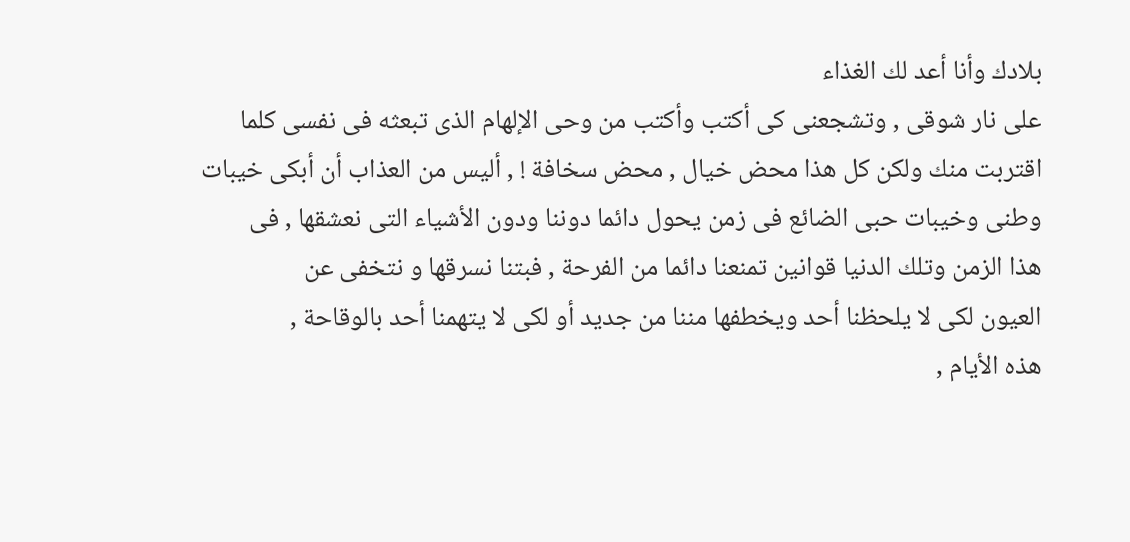بلادك وأنا أعد لك الغذاء
على نار شوقى , وتشجعنى كى أكتب وأكتب من وحى الإلهام الذى تبعثه فى نفسى كلما
اقتربت منك ولكن كل هذا محض خيال , محض سخافة ! , أليس من العذاب أن أبكى خيبات
وطنى وخيبات حبى الضائع فى زمن يحول دائما دوننا ودون الأشياء التى نعشقها , فى
هذا الزمن وتلك الدنيا قوانين تمنعنا دائما من الفرحة , فبتنا نسرقها و نتخفى عن
العيون لكى لا يلحظنا أحد ويخطفها مننا من جديد أو لكى لا يتهمنا أحد بالوقاحة ,
هذه الأيام ,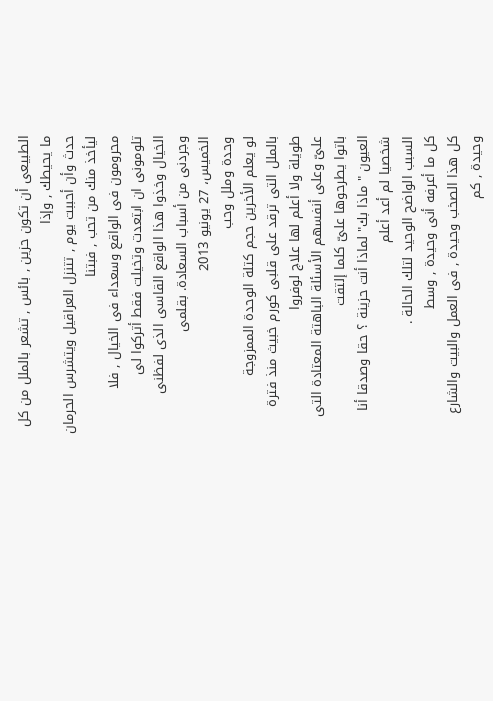الطبيعى أن تكون حزين , بائس , تشعر بالملل من كل ما يحيطك , وإذا
حدث وأن أحببت يوم , تتنزل العراقيل ويتشرس الحرمان ليأخذ منك من تحب , فبتنا
محرومون فى الواقع وسعداء فى الخيال , فلا تلومونى ان ابتعدت وتخيلت فقط أتركوا لى
الخيال وخذوا هذا الواقع القاسى الذى لفظنى وجردنى من أسباب السعادة. بقلمى
الخميس، 27 يونيو 2013
وحدة وملل وحب
لو يعلم الأخرين حجم كتلة الوحدة الممزوجة
بالملل التى ترقد على قلبى كورم خبيث منذ فترة طويلة ولا أعلم لها علاج لوفروا
علىّ وعلى أنفسهم الأسئلة الباهتة المعتادة التى باتوا يطرحوها علىّ كلما إلتقت
العيون " ماذا بك" لماذا أنت حزينة ؟ حقا وصدقا أنا شخصيا لم أعد أعلم
السبب الواضح الوحيد لتلك الحالة .
كل ما أعرفه أنى وحيدة , وسط
كل هذا الصخب وحيدة , فى العمل والبيت والشارع وحيدة , كم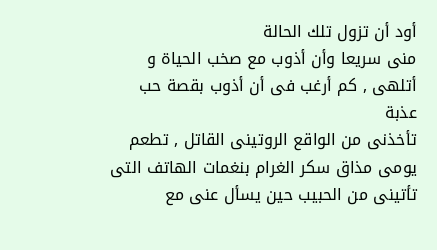أود أن تزول تلك الحالة
منى سريعا وأن أذوب مع صخب الحياة و أتلهى , كم أرغب فى أن أذوب بقصة حب عذبة
تأخذنى من الواقع الروتينى القاتل , تطعم يومى مذاق سكر الغرام بنغمات الهاتف التى
تأتينى من الحبيب حين يسأل عنى مع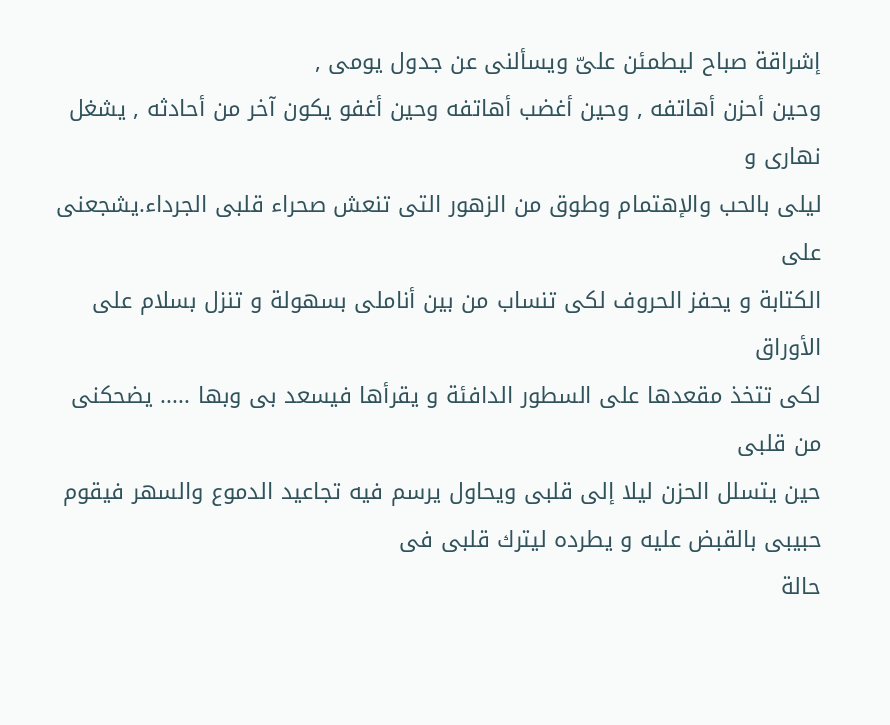إشراقة صباح ليطمئن علىّ ويسألنى عن جدول يومى ,
وحين أحزن أهاتفه , وحين أغضب أهاتفه وحين أغفو يكون آخر من أحادثه , يشغل نهارى و
ليلى بالحب والإهتمام وطوق من الزهور التى تنعش صحراء قلبى الجرداء.يشجعنى على
الكتابة و يحفز الحروف لكى تنساب من بين أناملى بسهولة و تنزل بسلام على الأوراق
لكى تتخذ مقعدها على السطور الدافئة و يقرأها فيسعد بى وبها ..... يضحكنى من قلبى
حين يتسلل الحزن ليلا إلى قلبى ويحاول يرسم فيه تجاعيد الدموع والسهر فيقوم
حبيبى بالقبض عليه و يطرده ليترك قلبى فى
حالة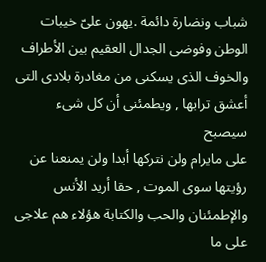شباب ونضارة دائمة .يهون علىّ خيبات الوطن وفوضى الجدال العقيم بين الأطراف
والخوف الذى يسكنى من مغادرة بلادى التى أعشق ترابها , ويطمئنى أن كل شىء سيصبح
على مايرام ولن نتركها أبدا ولن يمنعنا عن رؤيتها سوى الموت , حقا أريد الأنس
والإطمئنان والحب والكتابة هؤلاء هم علاجى على ما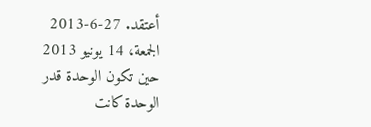أعتقد. 27-6-2013
الجمعة، 14 يونيو 2013
حين تكون الوحدة قدر
الوحدة كانت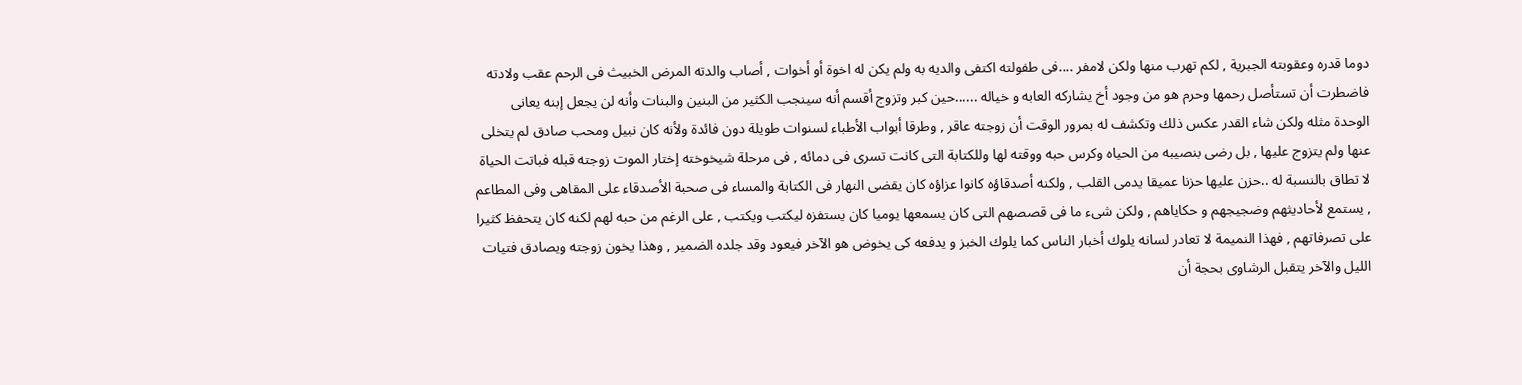دوما قدره وعقوبته الجبرية , لكم تهرب منها ولكن لامفر ....فى طفولته اكتفى والديه به ولم يكن له اخوة أو أخوات , أصاب والدته المرض الخبيث فى الرحم عقب ولادته فاضطرت أن تستأصل رحمها وحرم هو من وجود أخ يشاركه العابه و خياله ......حين كبر وتزوج أقسم أنه سينجب الكثير من البنين والبنات وأنه لن يجعل إبنه يعانى الوحدة مثله ولكن شاء القدر عكس ذلك وتكشف له بمرور الوقت أن زوجته عاقر , وطرقا أبواب الأطباء لسنوات طويلة دون فائدة ولأنه كان نبيل ومحب صادق لم يتخلى عنها ولم يتزوج عليها , بل رضى بنصيبه من الحياه وكرس حبه ووقته لها وللكتابة التى كانت تسرى فى دمائه , فى مرحلة شيخوخته إختار الموت زوجته قبله فباتت الحياة لا تطاق بالنسبة له ..حزن عليها حزنا عميقا يدمى القلب , ولكنه أصدقاؤه كانوا عزاؤه كان يقضى النهار فى الكتابة والمساء فى صحبة الأصدقاء على المقاهى وفى المطاعم , يستمع لأحاديثهم وضجيجهم و حكاياهم , ولكن شىء ما فى قصصهم التى كان يسمعها يوميا كان يستفزه ليكتب ويكتب , على الرغم من حبه لهم لكنه كان يتحفظ كثيرا على تصرفاتهم , فهذا النميمة لا تعادر لسانه يلوك أخبار الناس كما يلوك الخبز و يدفعه كى يخوض هو الآخر فيعود وقد جلده الضمير , وهذا يخون زوجته ويصادق فتيات الليل والآخر يتقبل الرشاوى بحجة أن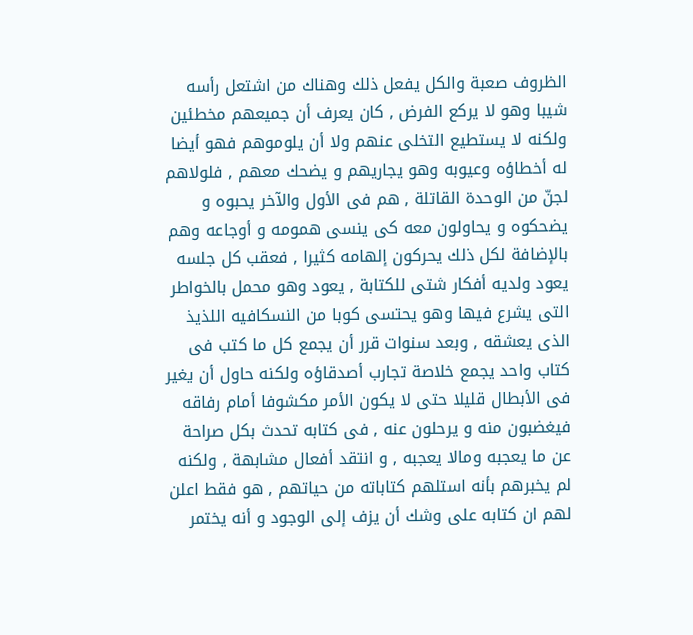الظروف صعبة والكل يفعل ذلك وهناك من اشتعل رأسه شيبا وهو لا يركع الفرض , كان يعرف أن جميعهم مخطئين ولكنه لا يستطيع التخلى عنهم ولا أن يلوموهم فهو أيضا له أخطاؤه وعيوبه وهو يجاريهم و يضحك معهم , فلولاهم لجنّ من الوحدة القاتلة , هم فى الأول والآخر يحبوه و يضحكوه و يحاولون معه كى ينسى همومه و أوجاعه وهم بالإضافة لكل ذلك يحركون إلهامه كثيرا , فعقب كل جلسه يعود ولديه أفكار شتى للكتابة , يعود وهو محمل بالخواطر التى يشرع فيها وهو يحتسى كوبا من النسكافيه اللذيذ الذى يعشقه , وبعد سنوات قرر أن يجمع كل ما كتب فى كتاب واحد يجمع خلاصة تجارب أصدقاؤه ولكنه حاول أن يغير فى الأبطال قليلا حتى لا يكون الأمر مكشوفا أمام رفاقه فيغضبون منه و يرحلون عنه , فى كتابه تحدث بكل صراحة عن ما يعجبه ومالا يعجبه , و انتقد أفعال مشابهة , ولكنه لم يخبرهم بأنه استلهم كتاباته من حياتهم , هو فقط اعلن لهم ان كتابه على وشك أن يزف إلى الوجود و أنه يختمر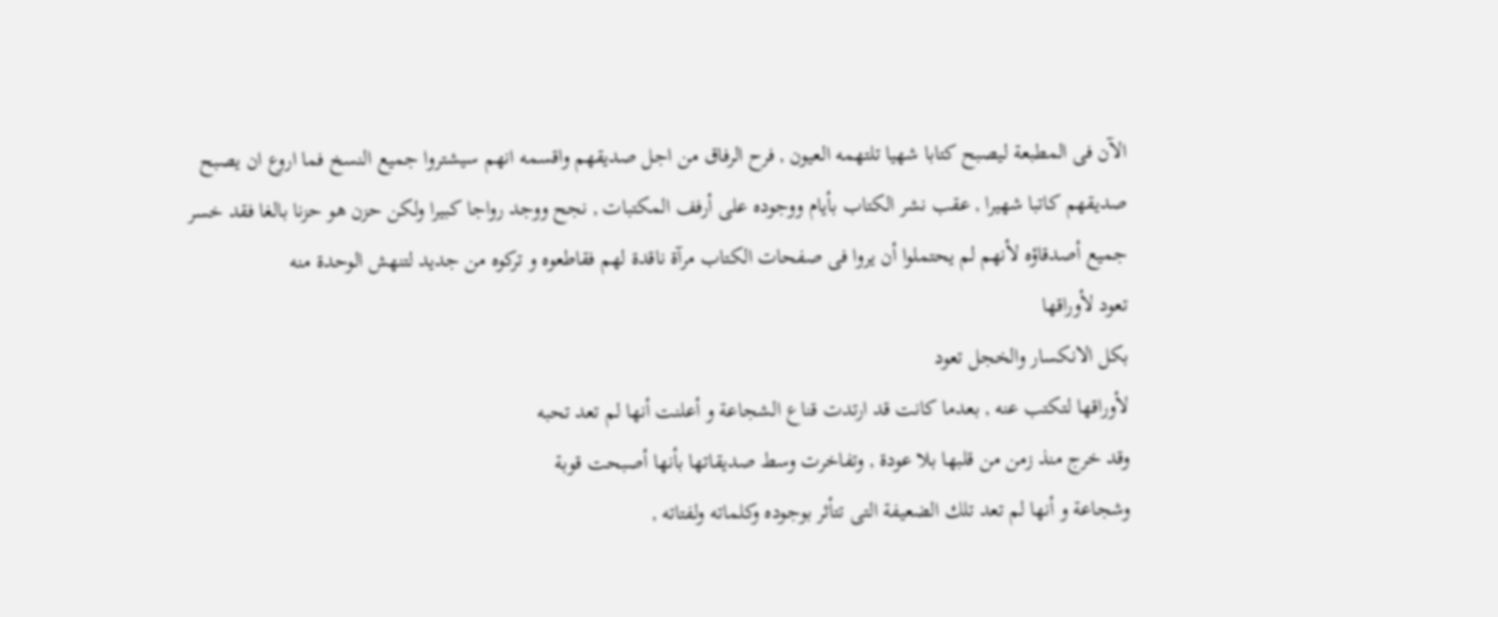الآن فى المطبعة ليصبح كتابا شهيا تلتهمه العيون , فرح الرفاق من اجل صديقهم واقسمه انهم سيشتروا جميع النسخ فما اروع ان يصبح صديقهم كاتبا شهيرا , عقب نشر الكتاب بأيام ووجوده على أرفف المكتبات , نجح ووجد رواجا كبيرا ولكن حزن هو حزنا بالغا فقد خسر جميع أصدقاؤه لأنهم لم يحتملوا أن يروا فى صفحات الكتاب مرآة ناقدة لهم فقاطعوه و تركوه من جديد لتنهش الوحدة منه
تعود لأوراقها
بكل الانكسار والخجل تعود
لأوراقها لتكتب عنه , بعدما كانت قد ارتدت قناع الشجاعة و أعلنت أنها لم تعد تحبه
وقد خرج منذ زمن من قلبها بلا عودة , وتفاخرت وسط صديقاتها بأنها أصبحت قوبة
وشجاعة و أنها لم تعد تلك الضعيفة التى تتأثر بوجوده وكلماته ولفتاته ,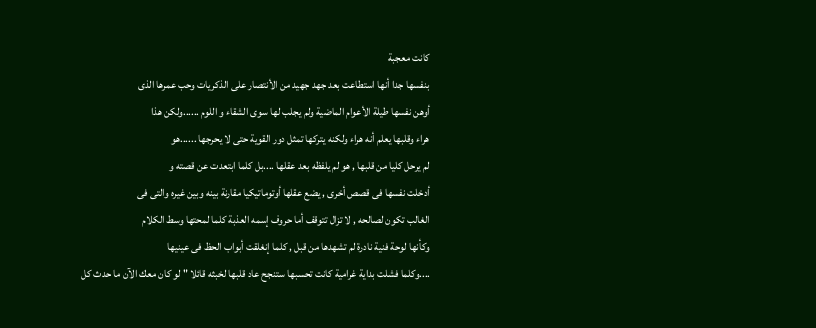كانت معجبة
بنفسها جدا أنها استطاعت بعد جهد جهيد من الأنتصار على الذكريات وحب عمرها الذى
أوهن نفسها طيلة الأعوام الماضية ولم يجلب لها سوى الشقاء و اللوم ......ولكن هذا
هراء وقلبها يعلم أنه هراء ولكنه يتركها تمثل دور القوية حتى لا يحرجها ......هو
لم يرحل كليا من قلبها , هو لم يلفظه بعد عقلها ....بل كلما ابتعدت عن قصته و
أدخلت نفسها فى قصص أخرى , يضع عقلها أوتوماتيكيا مقارنة بينه وبين غيره والتى فى
الغالب تكون لصالحه , لا تزال تتوقف أما حروف إسمه العذبة كلما لمحتها وسط الكلام
وكأنها لوحة فنية نادرة لم تشهدها من قبل , كلما إنغلقت أبواب الحظ فى عينيها
....وكلما فشلت بداية غرامية كانت تحسبها ستنجح عاد قلبها لخبثه قائلا " لو كان معك الآن ما حدث كل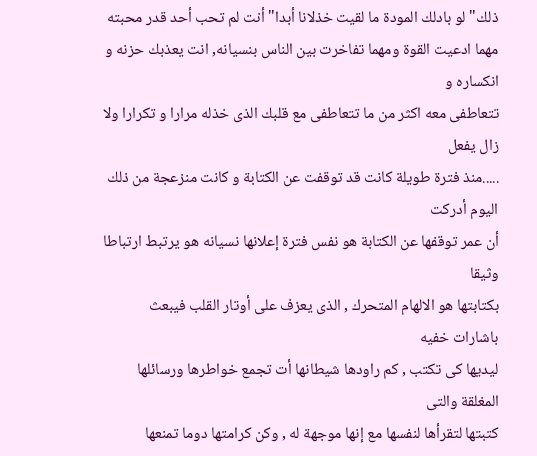ذلك" لو بادلك المودة ما لقيت خذلانا أبدا" أنت لم تحب أحد قدر محبته
مهما ادعيت القوة ومهما تفاخرت بين الناس بنسيانه, انت يعذبك حزنه و انكساره و
تتعاطفى معه اكثر من ما تتعاطفى مع قلبك الذى خذله مرارا و تكرارا ولا زال يفعل
.....منذ فترة طويلة كانت قد توقفت عن الكتابة و كانت منزعجة من ذلك اليوم أدركت
أن عمر توقفها عن الكتابة هو نفس فترة إعلانها نسيانه هو يرتبط ارتباطا وثيقا
بكتابتها هو الالهام المتحرك , الذى يعزف على أوتار القلب فيبعث باشارات خفيه
ليديها كى تكتب , كم راودها شيطانها أت تجمع خواطرها ورسائلها المغلقة والتى
كتبتها لتقرأها لنفسها مع إنها موجهة له , وكن كرامتها دوما تمنعها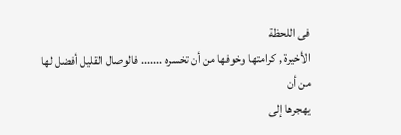فى اللحظة
الأخيرة , كرامتها وخوفها من أن تخسره ....... فالوصال القليل أفضل لها من أن
يهجرها إلى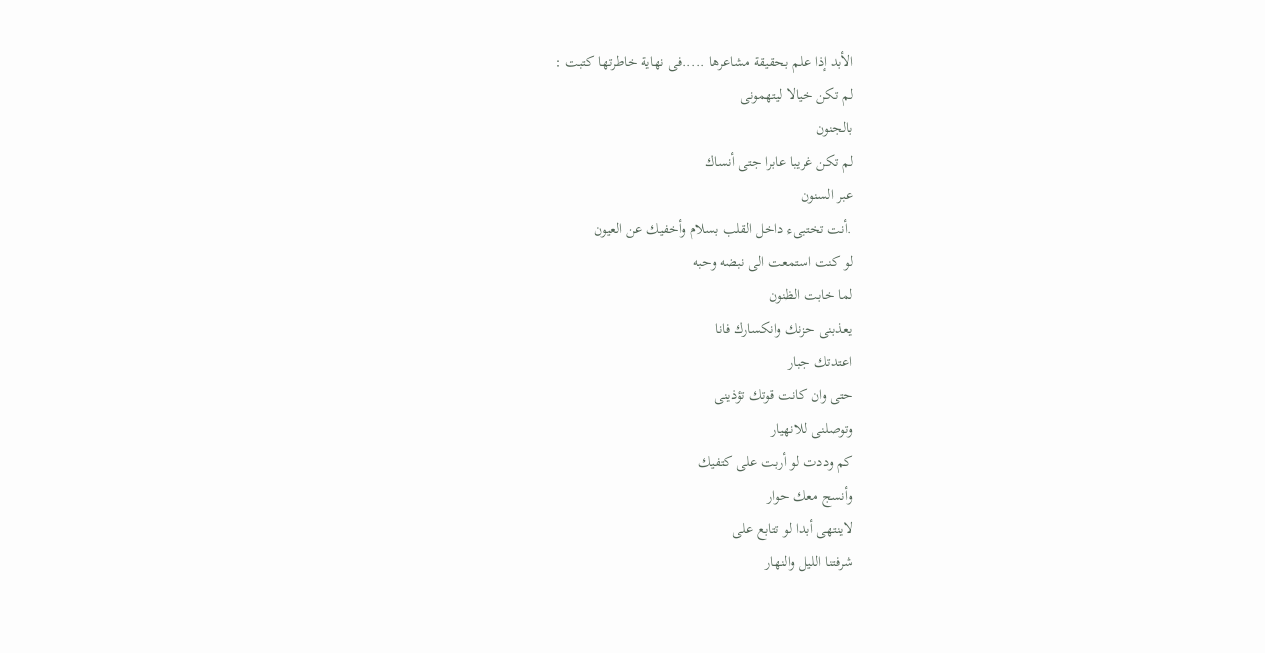الأبد إذا علم بحقيقة مشاعرها .....فى نهاية خاطرتها كتبت :
لم تكن خيالا ليتهمونى
بالجنون
لم تكن غريبا عابرا جتى أنساك
عبر السنون
.أنت تختبىء داخل القلب بسلام وأخفيك عن العيون
لو كنت استمعت الى نبضه وحبه
لما خابت الظنون
يعذبنى حزنك وانكسارك فانا
اعتدتك جبار
حتى وان كانت قوتك تؤذينى
وتوصلنى للانهيار
كم وددت لو أربت على كتفيك
وأنسج معك حوار
لاينتهى أبدا لو تتابع على
شرفتنا الليل والنهار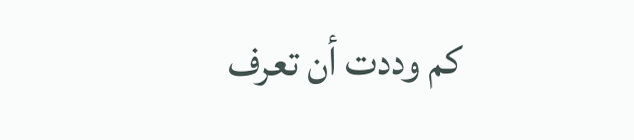كم وددت أن تعرف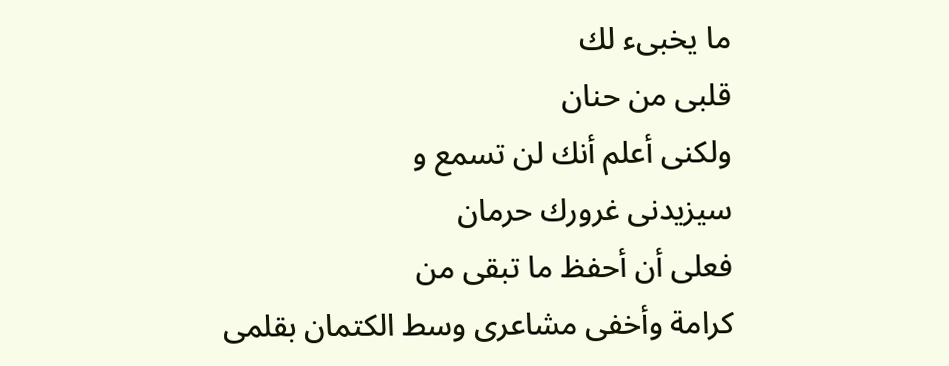ما يخبىء لك
قلبى من حنان
ولكنى أعلم أنك لن تسمع و
سيزيدنى غرورك حرمان
فعلى أن أحفظ ما تبقى من
كرامة وأخفى مشاعرى وسط الكتمان بقلمى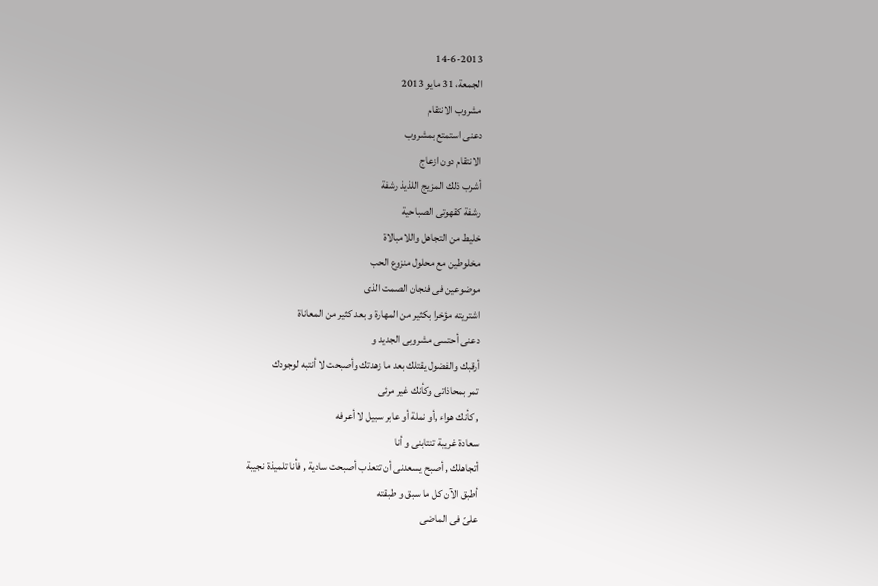14-6-2013
الجمعة، 31 مايو 2013
مشروب الانتقام
دعنى استمتع بمشروب
الانتقام دون ازعاج
أشرب ذلك المزيج اللذيذ رشفة
رشفة كقهوتى الصباحية
خليط من التجاهل واللامبالاة
مخلوطين مع محلول منزوع الحب
موضوعين فى فنجان الصمت الذى
اشتريته مؤخرا بكثير من المهارة و بعد كثير من المعاناة
دعنى أحتسى مشروبى الجديد و
أرقبك والفضول يقتلك بعد ما زهدتك وأصبحت لا أنتبه لوجودك
تمر بمحاذاتى وكأنك غير مرئى
, كأنك هواء ,أو نملة أو عابر سبيل لا أعرفه
سعادة غريبة تنتابنى و أنا
أتجاهلك , أصبح يسعدنى أن تتعذب أصبحت سادية , فأنا تلميذة نجيبة
أطبق الآن كل ما سبق و طبقته
علىّ فى الماضى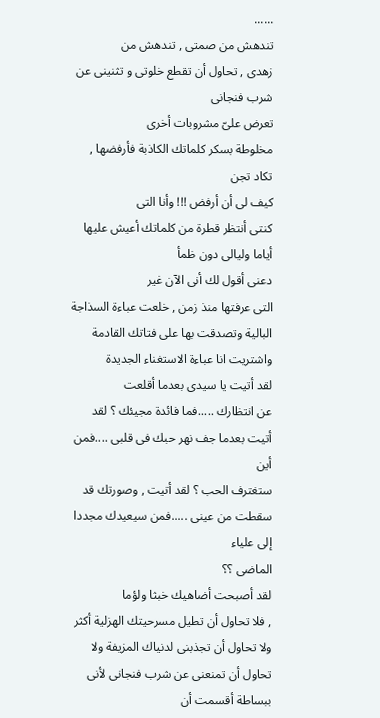......
تندهش من صمتى , تندهش من
زهدى , تحاول أن تقطع خلوتى و تثنينى عن شرب فنجانى
تعرض علىّ مشروبات أخرى
مخلوطة بسكر كلماتك الكاذبة فأرفضها , تكاد تجن
كيف لى أن أرفض !!! وأنا التى
كنتى أنتظر قطرة من كلماتك أعيش عليها أياما وليالى دون ظمأ
دعنى أقول لك أنى الآن غير
التى عرفتها منذ زمن , خلعت عباءة السذاجة البالية وتصدقت بها على فتاتك القادمة واشتريت انا عباءة الاستغناء الجديدة
لقد أتيت يا سيدى بعدما أقلعت
عن انتظارك .....فما فائدة مجيئك ؟ لقد أتيت بعدما جف نهر حبك فى قلبى ....فمن أين
ستغترف الحب ؟ لقد أتيت , وصورتك قد سقطت من عينى .....فمن سيعيدك مجددا إلى علياء
الماضى ؟؟
لقد أصبحت أضاهيك خبثا ولؤما
, فلا تحاول أن تطيل مسرحيتك الهزلية أكثر ولا تحاول أن تجذبنى لدنياك المزيفة ولا
تحاول أن تمنعنى عن شرب فنجانى لأنى ببساطة أقسمت أن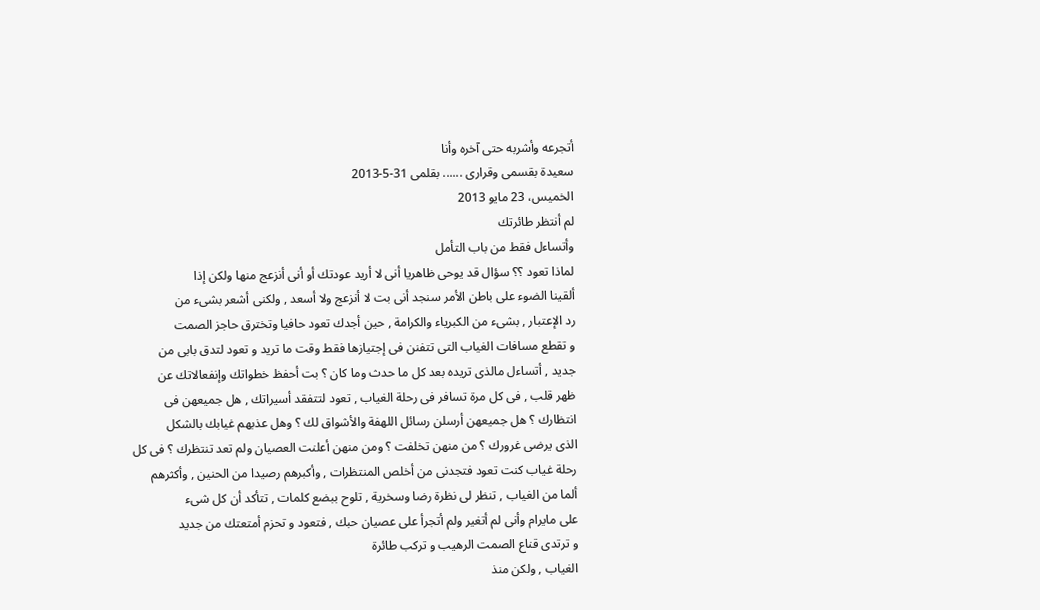أتجرعه وأشربه حتى آخره وأنا
سعيدة بقسمى وقرارى ...... بقلمى 31-5-2013
الخميس، 23 مايو 2013
لم أنتظر طائرتك
وأتساءل فقط من باب التأمل
لماذا تعود ؟؟ سؤال قد يوحى ظاهريا أنى لا أريد عودتك أو أنى أنزعج منها ولكن إذا
ألقينا الضوء على باطن الأمر سنجد أنى بت لا أنزعج ولا أسعد , ولكنى أشعر بشىء من
رد الإعتبار , بشىء من الكبرياء والكرامة , حين أجدك تعود حافيا وتخترق حاجز الصمت
و تقطع مسافات الغياب التى تتفنن فى إجتيازها فقط وقت ما تريد و تعود لتدق بابى من
جديد , أتساءل مالذى تريده بعد كل ما حدث وما كان ؟ بت أحفظ خطواتك وإنفعالاتك عن
ظهر قلب , فى كل مرة تسافر فى رحلة الغياب , تعود لتتفقد أسيراتك , هل جميعهن فى
انتظارك ؟ هل جميعهن أرسلن رسائل اللهفة والأشواق لك ؟ وهل عذبهم غيابك بالشكل
الذى يرضى غرورك ؟ من منهن تخلفت ؟ ومن منهن أعلنت العصيان ولم تعد تنتظرك ؟ فى كل
رحلة غياب كنت تعود فتجدنى من أخلص المنتظرات , وأكبرهم رصيدا من الحنين , وأكثرهم
ألما من الغياب , تنظر لى نظرة رضا وسخرية , تلوح ببضع كلمات , تتأكد أن كل شىء
على مايرام وأنى لم أتغير ولم أتجرأ على عصيان حبك , فتعود و تحزم أمتعتك من جديد
و ترتدى قناع الصمت الرهيب و تركب طائرة
الغياب , ولكن منذ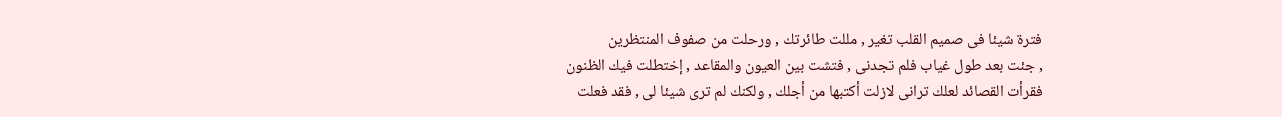فترة شيئا فى صميم القلب تغير , مللت طائرتك , ورحلت من صفوف المنتظرين
, جئت بعد طول غياب فلم تجدنى , فتشت بين العيون والمقاعد , إختطلت فيك الظنون
فقرأت القصائد لعلك ترانى لازلت أكتبها من أجلك , ولكنك لم ترى شيئا لى , فقد فعلت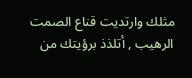مثلك وارتديت قناع الصمت الرهيب , أتلذذ برؤيتك من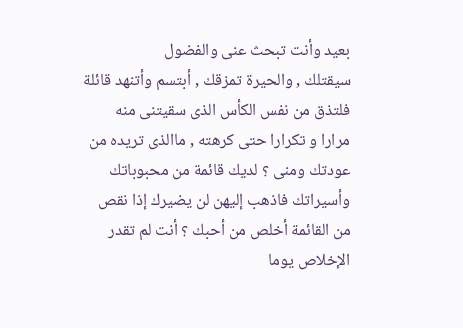بعيد وأنت تبحث عنى والفضول
سيقتلك , والحيرة تمزقك , أبتسم وأتنهد قائلة فلتذق من نفس الكأس الذى سقيتنى منه
مرارا و تكرارا حتى كرهته , ماالذى تريده من عودتك ومنى ؟ لديك قائمة من محبوباتك
وأسيراتك فاذهب إليهن لن يضيرك إذا نقص من القائمة أخلص من أحبك ؟ أنت لم تقدر
الإخلاص يوما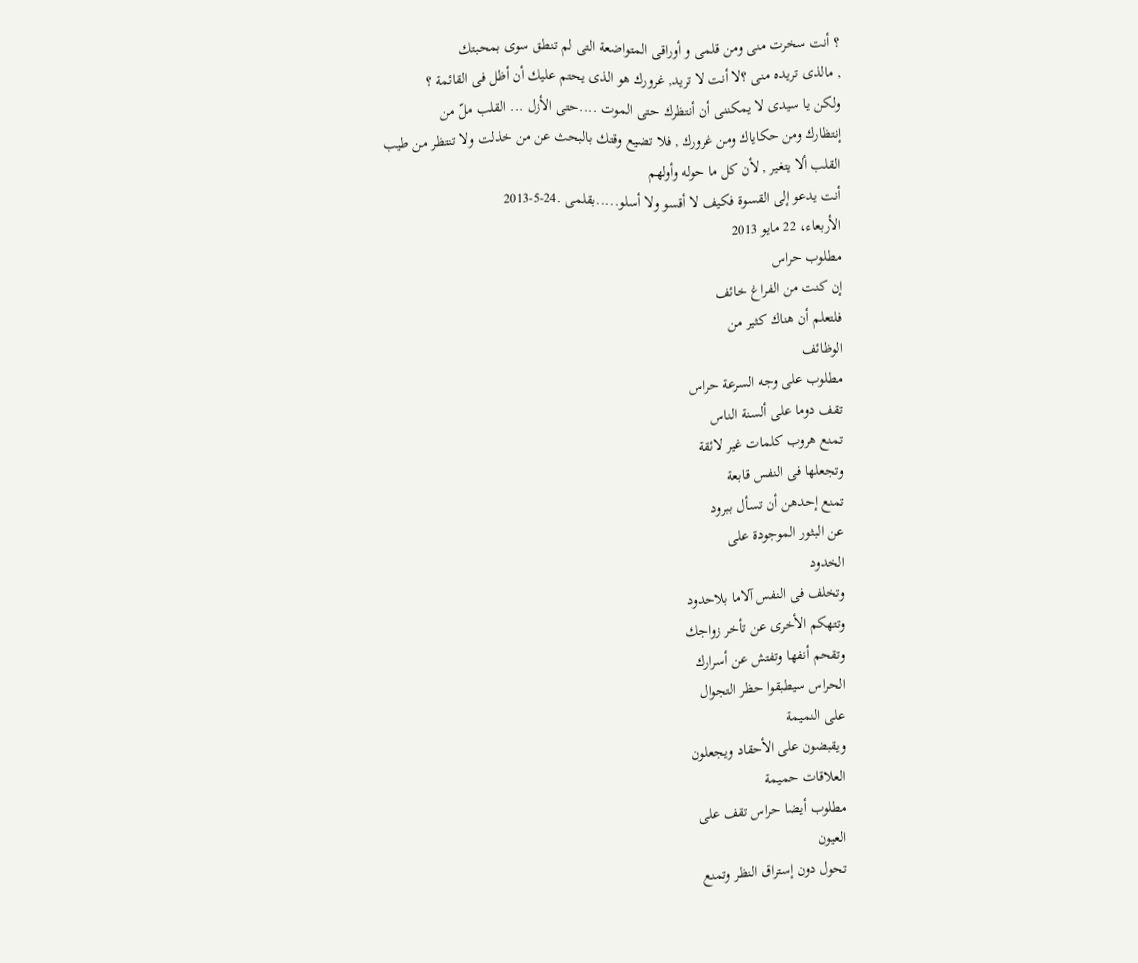؟ أنت سخرت منى ومن قلمى و أوراقى المتواضعة التى لم تنطق سوى بمحبتك
, مالذى تريده منى ؟لا أنت لا تريد, غرورك هو الذى يحتم عليك أن أظل فى القائمة ؟
ولكن يا سيدى لا يمكننى أن أنتظرك حتى الموت ....حتى الأزل ... القلب ملّ من
إنتظارك ومن حكاياك ومن غرورك , فلا تضيع وقتك بالبحث عن من خذلت ولا تنتظر من طيب
القلب ألا يتغير , لأن كل ما حوله وأولهم
أنت يدعو إلى القسوة فكيف لا أقسو ولا أسلو.....بقلمى .24-5-2013
الأربعاء، 22 مايو 2013
مطلوب حراس
إن كنت من الفراغ خائف
فلتعلم أن هناك كثير من
الوظائف
مطلوب على وجه السرعة حراس
تقف دوما على ألسنة الناس
تمنع هروب كلمات غير لائقة
وتجعلها فى النفس قابعة
تمنع إحدهن أن تسأل ببرود
عن البثور الموجودة على
الخدود
وتخلف فى النفس آلاما بلاحدود
وتتهكم الأخرى عن تأخر زواجك
وتقحم أنفها وتفتش عن أسرارك
الحراس سيطبقوا حظر التجوال
على النميمة
ويقبضون على الأحقاد ويجعلون
العلاقات حميمة
مطلوب أيضا حراس تقف على
العيون
تحول دون إستراق النظر وتمنع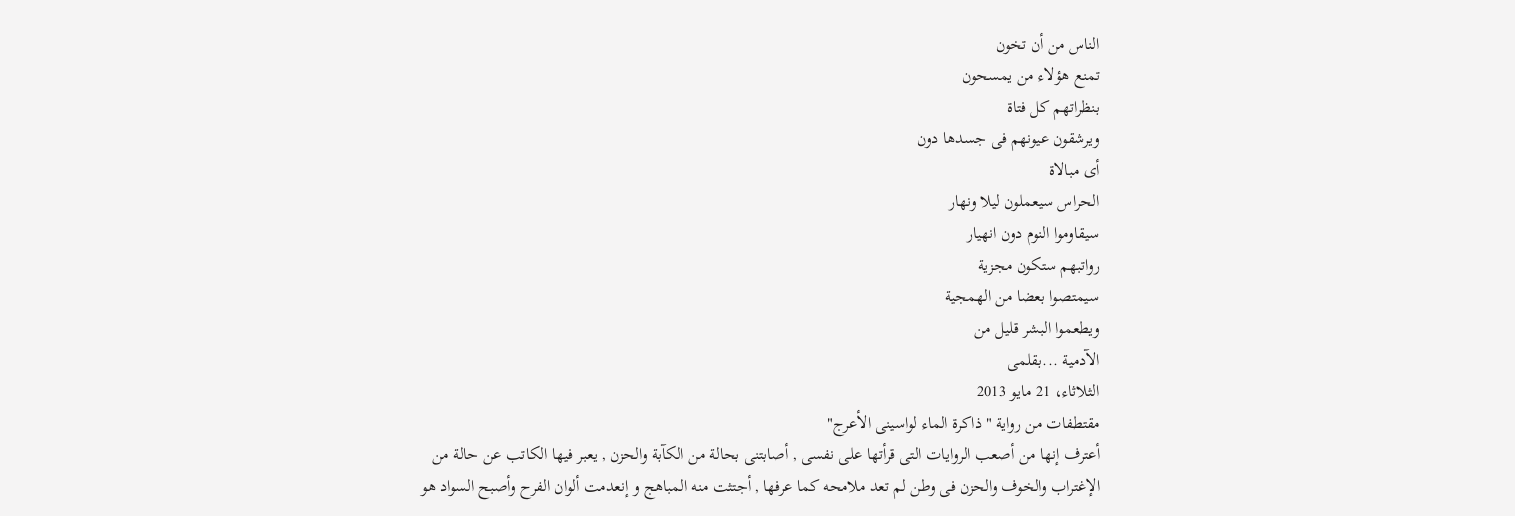الناس من أن تخون
تمنع هؤلاء من يمسحون
بنظراتهم كل فتاة
ويرشقون عيونهم فى جسدها دون
أى مبالاة
الحراس سيعملون ليلا ونهار
سيقاوموا النوم دون انهيار
رواتبهم ستكون مجزية
سيمتصوا بعضا من الهمجية
ويطعموا البشر قليل من
الآدمية ...بقلمى
الثلاثاء، 21 مايو 2013
مقتطفات من رواية " ذاكرة الماء لواسينى الأعرج"
أعترف إنها من أصعب الروايات التى قرأتها على نفسى , أصابتنى بحالة من الكآبة والحزن , يعبر فيها الكاتب عن حالة من الإغتراب والخوف والحزن فى وطن لم تعد ملامحه كما عرفها , أجتثت منه المباهج و إنعدمت ألوان الفرح وأصبح السواد هو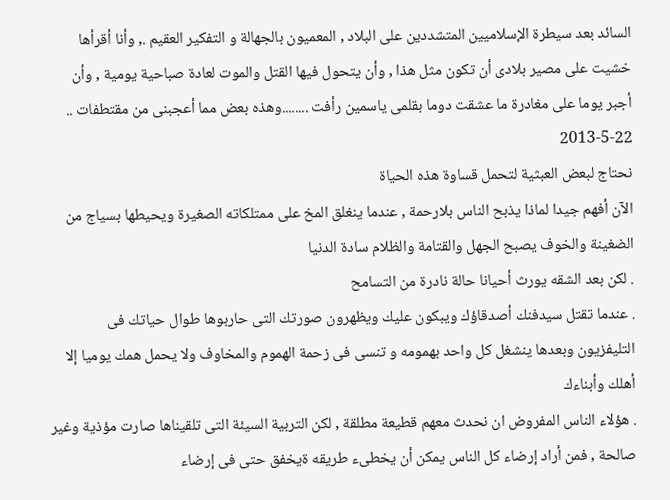السائد بعد سيطرة الإسلاميين المتشددين على البلاد , المعميون بالجهالة و التفكير العقيم ., وأنا أقرأها خشيت على مصير بلادى أن تكون مثل هذا , وأن يتحول فيها القتل والموت لعادة صباحية يومية , وأن أجبر يوما على مغادرة ما عشقت دوما بقلمى ياسمين رأفت ........وهذه بعض مما أعجبنى من مقتطفات .. 22-5-2013
نحتاج لبعض العبثية لتحمل قساوة هذه الحياة
الآن أفهم جيدا لماذا يذبح الناس بلارحمة , عندما ينغلق المخ على ممتلكاته الصغيرة ويحيطها بسياج من الضغينة والخوف يصبح الجهل والقتامة والظلام سادة الدنيا
. لكن بعد الشقه يورث أحيانا حالة نادرة من التسامح
. عندما تقتل سيدفنك أصدقاؤك ويبكون عليك ويظهرون صورتك التى حاربوها طوال حياتك فى التليفزيون وبعدها ينشغل كل واحد بهمومه و تنسى فى زحمة الهموم والمخاوف ولا يحمل همك يوميا إلا أهلك وأبناءك
. هؤلاء الناس المفروض ان نحدث معهم قطيعة مطلقة , لكن التربية السيئة التى تلقيناها صارت مؤذية وغير صالحة , فمن أراد إرضاء كل الناس يمكن أن يخطىء طريقه ةيخفق حتى فى إرضاء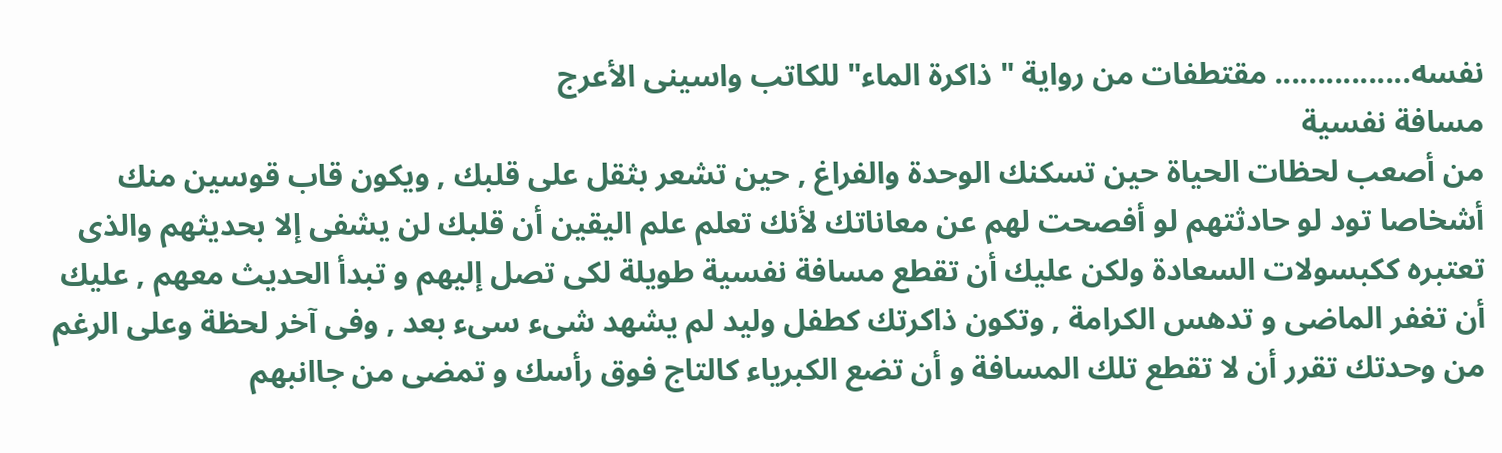نفسه................ مقتطفات من رواية " ذاكرة الماء" للكاتب واسينى الأعرج
مسافة نفسية
من أصعب لحظات الحياة حين تسكنك الوحدة والفراغ , حين تشعر بثقل على قلبك , ويكون قاب قوسين منك أشخاصا تود لو حادثتهم لو أفصحت لهم عن معاناتك لأنك تعلم علم اليقين أن قلبك لن يشفى إلا بحديثهم والذى تعتبره ككبسولات السعادة ولكن عليك أن تقطع مسافة نفسية طويلة لكى تصل إليهم و تبدأ الحديث معهم , عليك أن تغفر الماضى و تدهس الكرامة , وتكون ذاكرتك كطفل وليد لم يشهد شىء سىء بعد , وفى آخر لحظة وعلى الرغم من وحدتك تقرر أن لا تقطع تلك المسافة و أن تضع الكبرياء كالتاج فوق رأسك و تمضى من جاانبهم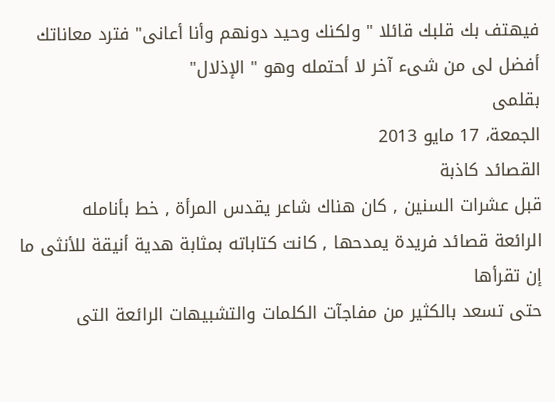فيهتف بك قلبك قائلا " ولكنك وحيد دونهم وأنا أعانى" فترد معاناتك أفضل لى من شىء آخر لا أحتمله وهو " الإذلال"
بقلمى
الجمعة، 17 مايو 2013
القصائد كاذبة
قبل عشرات السنين , كان هناك شاعر يقدس المرأة , خط بأنامله
الرائعة قصائد فريدة يمدحها , كانت كتاباته بمثابة هدية أنيقة للأنثى ما إن تقرأها
حتى تسعد بالكثير من مفاجآت الكلمات والتشبيهات الرائعة التى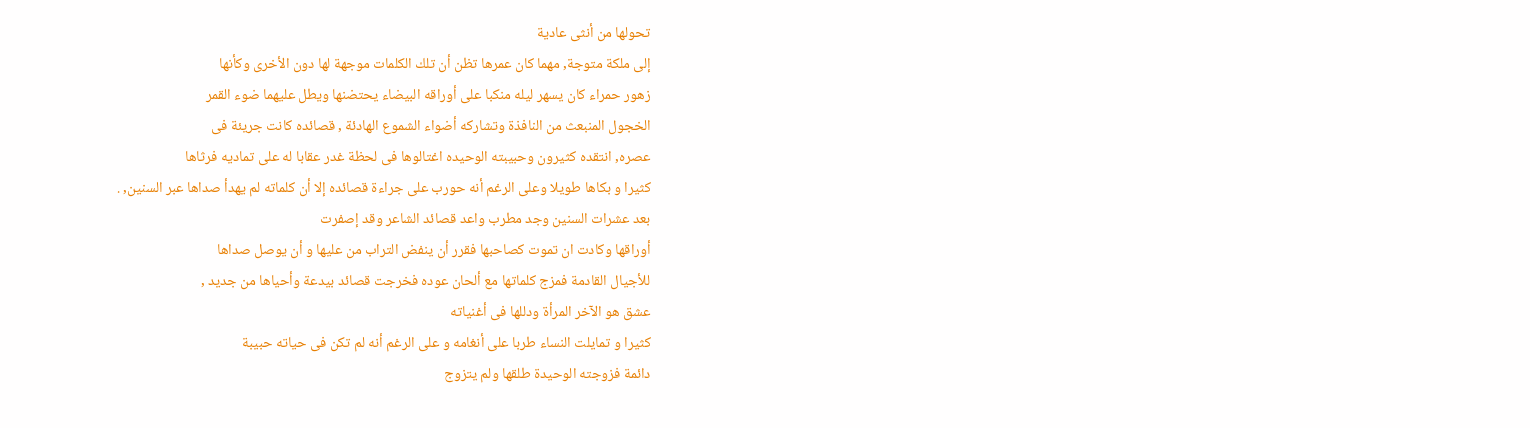تحولها من أنثى عادية
إلى ملكة متوجة, مهما كان عمرها تظن أن تلك الكلمات موجهة لها دون الأخرى وكأنها
زهور حمراء كان يسهر ليله منكبا على أوراقه البيضاء يحتضنها ويطل عليهما ضوء القمر
الخجول المنبعث من النافذة وتشاركه أضواء الشموع الهادئة , قصائده كانت جريئة فى
عصره, انتقده كثيرون وحبيبته الوحيده اغتالوها فى لحظة غدر عقابا له على تماديه فرثاها
كثيرا و بكاها طويلا وعلى الرغم أنه حورب على جراءة قصائده إلا أن كلماته لم يهدأ صداها عبر السنين, .
بعد عشرات السنين وجد مطرب واعد قصائد الشاعر وقد إصفرت
أوراقها وكادت ان تموت كصاحبها فقرر أن ينفض التراب من عليها و أن يوصل صداها
للأجيال القادمة فمزج كلماتها مع ألحان عوده فخرجت قصائد بيدعة وأحياها من جديد ,
عشق هو الآخر المرأة ودللها فى أغنياته
كثيرا و تمايلت النساء طربا على أنغامه و على الرغم أنه لم تكن فى حياته حبيبة
دائمة فزوجته الوحيدة طلقها ولم يتزوج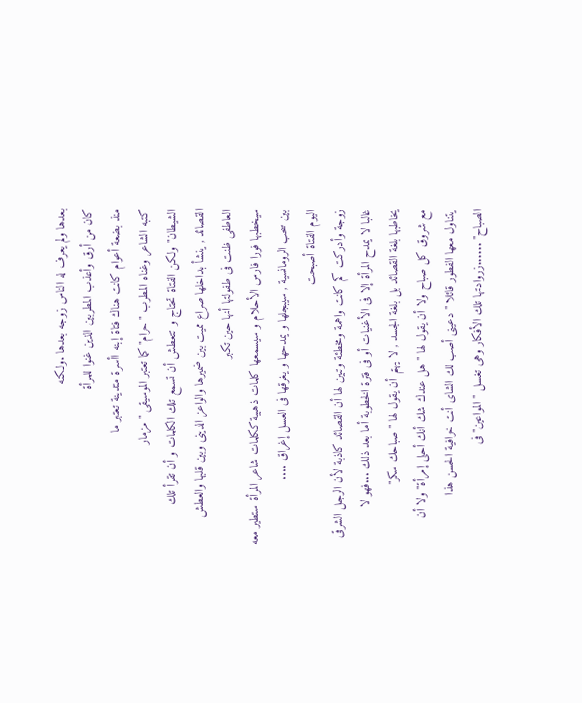بعدها ولم يعرف له الناس زوجه بعدها .ولكنه
كان من أرق وأعذب المطربين الذين غنوا للمرأة
منذ بضعة أعوام كانت هناك فتاة إبنه اأسرة متدينة تعتبر ما
كتبه الشاعر وغناه المطرب " حرام" كما تعتبر الموسيقى " مزمار
الشيطان" ولكن الفتاة تحتاج و تتعطش أن تسمع تلك الكلمات و أن تقرأ تلك
القصائد , ينشأ بداخلها صراع مميت بين ضميرها والواعز الدينى وبين قلبها والعطش
العاطفى ظنت فى طفولتها أنها حين تكبر
سيخطبها فورا فارس الأحلام و سيسمعها كلمات ذهبية ككلمات شاعر المرأة ستطير معه
بين سحب الرومانسية , سيبجلها و يمدحها و يغرقها فى العسل إغراق ....
اليوم الفتاة أصبحت
زوجة وأدركت كم كانت واهمة ومخطئة وتبين لها أن القصائد كاذبة لأن الرجل الشرقى
غالبا لا يمدح المرأة إلا فى الأغنيات أو فى فترة الخطوبة أما بعد ذلك ...فهو لا
يخاطبها بلغة القصائد بل بلغة الجسد , لا يهتم أن يقول لها " صباحك سكر"
مع شروق كل صباح ولا أن يقول لها " هل عندك شك أنك أحلى إمرأة" ولا أن
يتناول معها الفطور قائلا " دعينى أصب لك الشاى أنت خرافية الحسن هذا
الصباح" ......زروادتها تلك الأفكار وهى تغسل " المواعين" فى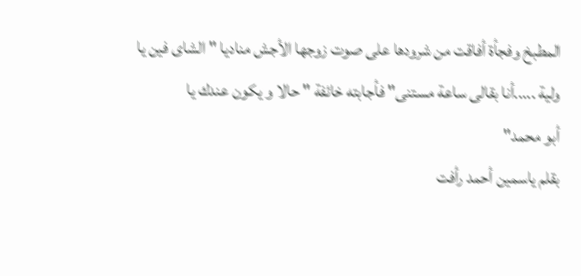المطبخ وفجأة أفاقت من شرودها على صوت زوجها الأجش مناديا " الشاى فين يا
ولية .....أنا بقالى ساعة مستنى" فأجابته خائفة " حالا و يكون عندك يا
أبو محمد"
بقلم ياسمين أحمد رأفت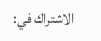الاشتراك في: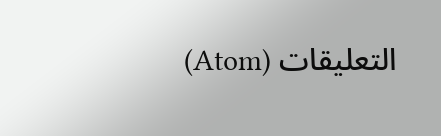التعليقات (Atom)